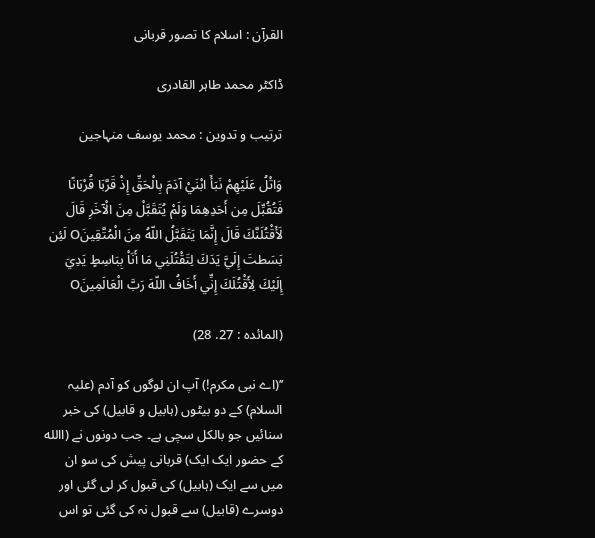القرآن : اسلام کا تصور قربانی

ڈاکٹر محمد طاہر القادری

ترتیب و تدوین : محمد یوسف منہاجین

وَاتْلُ عَلَيْهِمْ نَبَأَ ابْنَيْ آدَمَ بِالْحَقِّ إِذْ قَرَّبَا قُرْبَانًا فَتُقُبِّلَ مِن أَحَدِهِمَا وَلَمْ يُتَقَبَّلْ مِنَ الْآخَرِ قَالَ لَأَقْتُلَنَّكَ قَالَ إِنَّمَا يَتَقَبَّلُ اللّهُ مِنَ الْمُتَّقِينَO لَئِن بَسَطتَ إِلَيَّ يَدَكَ لِتَقْتُلَنِي مَا أَنَاْ بِبَاسِطٍ يَدِيَ إِلَيْكَ لِأَقْتُلَكَ إِنِّي أَخَافُ اللّهَ رَبَّ الْعَالَمِينَO

(المائده : 27. 28)

’’(اے نبی مکرم!) آپ ان لوگوں کو آدم (علیہ السلام) کے دو بیٹوں (ہابیل و قابیل) کی خبر سنائیں جو بالکل سچی ہے۔ جب دونوں نے (االله کے حضور ایک ایک) قربانی پیش کی سو ان میں سے ایک (ہابیل) کی قبول کر لی گئی اور دوسرے (قابیل) سے قبول نہ کی گئی تو اس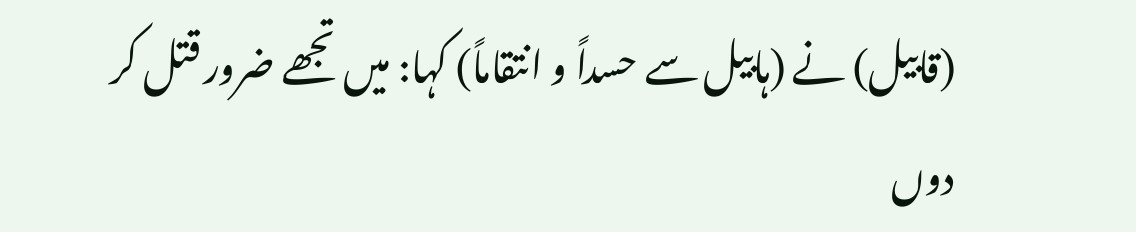(قابیل) نے (ہابیل سے حسداً و انتقاماً) کہا: میں تجھے ضرور قتل کر دوں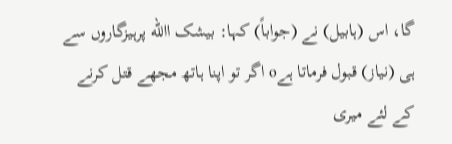گا، اس (ہابیل) نے (جواباً) کہا: بیشک االله پرہیزگاروں سے ہی (نیاز) قبول فرماتا ہےo اگر تو اپنا ہاتھ مجھے قتل کرنے کے لئے میری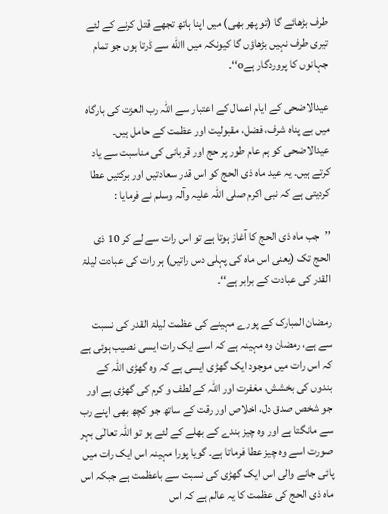طرف بڑھائے گا (تو پھر بھی) میں اپنا ہاتھ تجھے قتل کرنے کے لئے تیری طرف نہیں بڑھاؤں گا کیونکہ میں االله سے ڈرتا ہوں جو تمام جہانوں کا پروردگار ہےo‘‘۔

عیدالاضحی کے ایام اعمال کے اعتبار سے اللہ رب العزت کی بارگاہ میں بے پناہ شرف، فضل، مقبولیت اور عظمت کے حامل ہیں۔ عیدالاضحی کو ہم عام طور پر حج اور قربانی کی مناسبت سے یاد کرتے ہیں۔ یہ عید ماہ ذی الحج کو اس قدر سعادتیں اور برکتیں عطا کردیتی ہے کہ نبی اکرم صلی اللہ علیہ وآلہ وسلم نے فرمایا :

’’جب ماہ ذی الحج کا آغاز ہوتا ہے تو اس رات سے لے کر 10 ذی الحج تک (یعنی اس ماہ کی پہلی دس راتیں) ہر رات کی عبادت لیلۃ القدر کی عبادت کے برابر ہے‘‘۔

رمضان المبارک کے پورے مہینے کی عظمت لیلۃ القدر کی نسبت سے ہے، رمضان وہ مہینہ ہے کہ اسے ایک رات ایسی نصیب ہوئی ہے کہ اس رات میں موجود ایک گھڑی ایسی ہے کہ وہ گھڑی اللہ کے بندوں کی بخشش، مغفرت اور اللہ کے لطف و کرم کی گھڑی ہے اور جو شخص صدق دل، اخلاص اور رقت کے ساتھ جو کچھ بھی اپنے رب سے مانگتا ہے اور وہ چیز بندے کے بھلے کے لئے ہو تو اللہ تعالٰی بہر صورت اسے وہ چیز عطا فرماتا ہے۔ گویا پورا مہینہ اس ایک رات میں پائی جانے والی اس ایک گھڑی کی نسبت سے باعظمت ہے جبکہ اس ماہ ذی الحج کی عظمت کا یہ عالم ہے کہ اس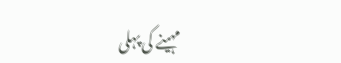مہینے کی پہلی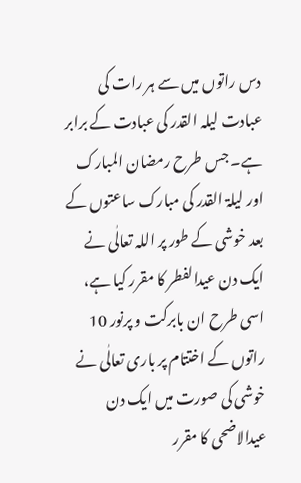دس راتوں میں سے ہر رات کی عبادت لیلہ القدر کی عبادت کے برابر ہے۔ جس طرح رمضان المبارک اور لیلۃ القدر کی مبارک ساعتوں کے بعد خوشی کے طور پر اللہ تعالٰی نے ایک دن عیدالفطر کا مقرر کیا ہے، اسی طرح ان بابرکت و پرنور 10 راتوں کے اختتام پر باری تعالٰی نے خوشی کی صورت میں ایک دن عیدالاضحی کا مقرر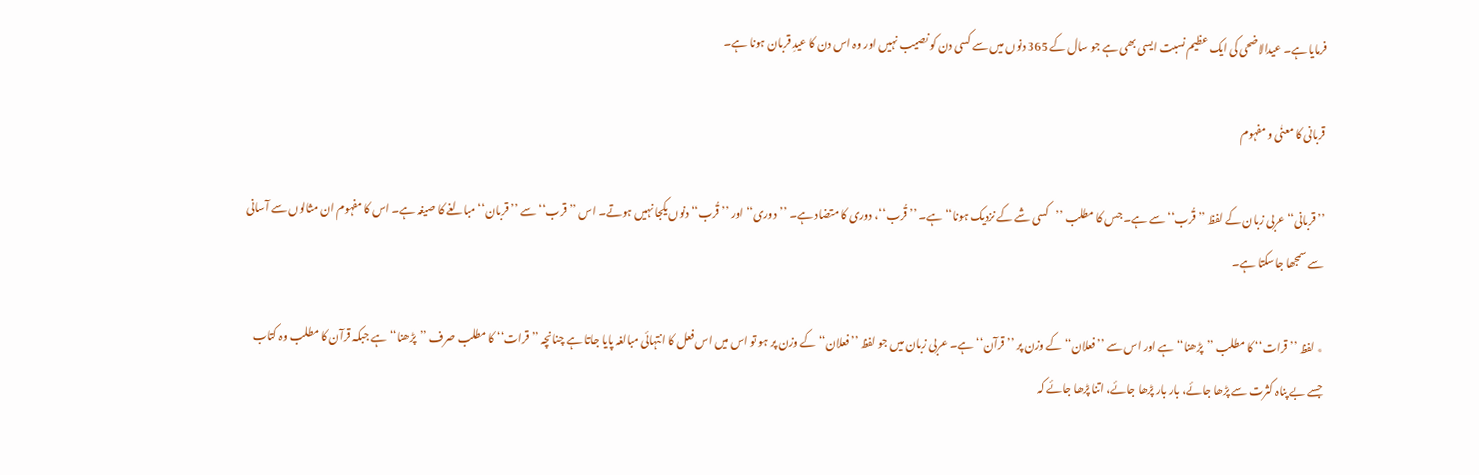فرمایا ہے۔ عیدالاضحی کی ایک عظیم نسبت ایسی بھی ہے جو سال کے 365 دنوں میں سے کسی دن کو نصیب نہیں اور وہ اس دن کا عیدِ قربان ہونا ہے۔

قربانی کا معنٰی و مفہوم

’’قربانی‘‘ عربی زبان کے لفظ ’’قُرب‘‘ سے ہے۔ جس کا مطلب ’’کسی شے کے نزدیک ہونا‘‘ ہے۔ ’’قُرب‘‘، دوری کا متضاد ہے۔ ’’دوری‘‘ اور ’’قُرب‘‘ دنوں یکجا نہیں ہوتے۔ اس ’’قرب‘‘ سے ’’قربان‘‘ مبالغے کا صیغہ ہے۔ اس کا مفہوم ان مثالوں سے آسانی سے سمجھا جاسکتا ہے۔

٭ لفظ ’’قرات‘‘ کا مطلب ’’پڑھنا‘‘ ہے اور اس سے ’’فعلان‘‘ کے وزن پر ’’قرآن‘‘ ہے۔ عربی زبان میں جو لفظ ’’فعلان‘‘ کے وزن پر ہو تو اس میں اس فعل کا انتہائی مبالغہ پایا جاتا ہے چنانچہ ’’قرات‘‘ کا مطلب صرف ’’پڑھنا‘‘ ہے جبکہ قرآن کا مطلب وہ کتاب جسے بے پناہ کثرت سے پڑھا جائے، بار بار پڑھا جائے، اتنا پڑھا جائے کہ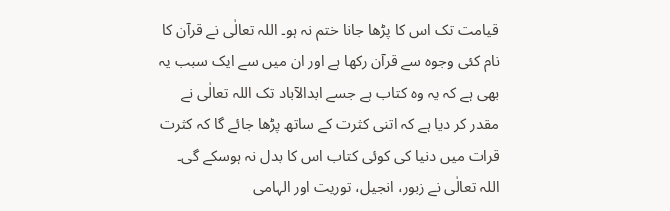قیامت تک اس کا پڑھا جانا ختم نہ ہو۔ اللہ تعالٰی نے قرآن کا نام کئی وجوہ سے قرآن رکھا ہے اور ان میں سے ایک سبب یہ بھی ہے کہ یہ وہ کتاب ہے جسے ابدالآباد تک اللہ تعالٰی نے مقدر کر دیا ہے کہ اتنی کثرت کے ساتھ پڑھا جائے گا کہ کثرت قرات میں دنیا کی کوئی کتاب اس کا بدل نہ ہوسکے گی۔ اللہ تعالٰی نے زبور، انجیل، توریت اور الہامی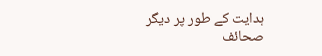ہدایت کے طور پر دیگر صحائف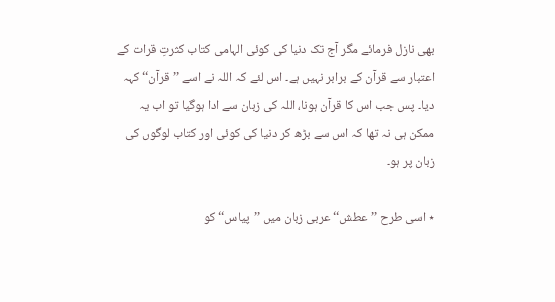بھی نازل فرمائے مگر آج تک دنیا کی کوئی الہامی کتاب کثرتِ قرات کے اعتبار سے قرآن کے برابر نہیں ہے۔ اس لئے کہ اللہ نے اسے ’’قرآن‘‘ کہہ دیا۔ پس جب اس کا قرآن ہونا، اللہ کی زبان سے ادا ہوگیا تو اب یہ ممکن ہی نہ تھا کہ اس سے بڑھ کر دنیا کی کوئی اور کتاب لوگوں کی زبان پر ہو۔

٭ اسی طرح ’’عطش‘‘ عربی زبان میں ’’پیاس‘‘ کو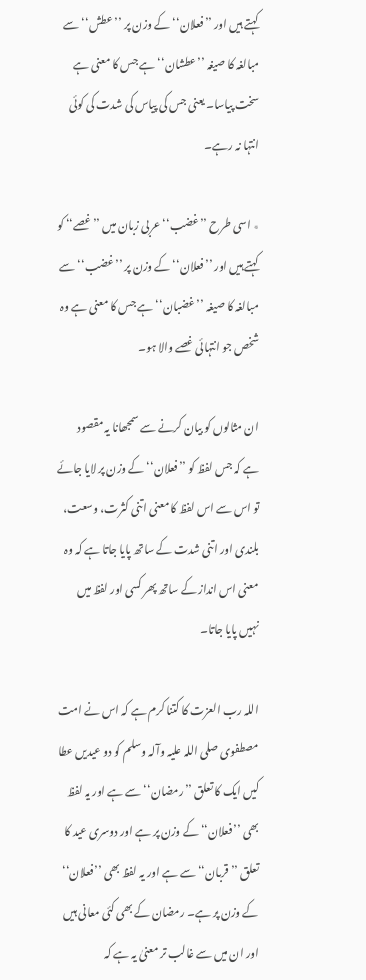کہتے ہیں اور ’’فعلان‘‘ کے وزن پر ’’عطش‘‘ سے مبالغہ کا صیغہ ’’عطشان‘‘ ہے جس کا معنی ہے سخت پیاسا۔ یعنی جس کی پیاس کی شدت کی کوئی انتہا نہ رہے۔

٭ اسی طرح ’’غضب‘‘ عربی زبان میں ’’غصے‘‘ کو کہتے ہیں اور ’’فعلان‘‘ کے وزن پر ’’غضب‘‘ سے مبالغہ کا صیغہ ’’غضبان‘‘ ہے جس کا معنی ہے وہ شخص جو انتہائی غصے والا ہو۔

ان مثالوں کو بیان کرنے سے سمجھانا یہ مقصود ہے کہ جس لفظ کو ’’فعلان‘‘ کے وزن پر لایا جائے تو اس سے اس لفظ کا معنی اتنی کثرت، وسعت، بلندی اور اتنی شدت کے ساتھ پایا جاتا ہے کہ وہ معنی اس انداز کے ساتھ پھر کسی اور لفظ میں نہیں پایا جاتا۔

اللہ رب العزت کا کتنا کرم ہے کہ اس نے امت مصطفوی صلی اللہ علیہ وآلہ وسلم کو دو عیدیں عطا کیں ایک کا تعلق ’’رمضان‘‘ سے ہے اور یہ لفظ بھی ’’فعلان‘‘ کے وزن پر ہے اور دوسری عید کا تعلق ’’قربان‘‘ سے ہے اور یہ لفظ بھی ’’فعلان‘‘ کے وزن پر ہے۔ رمضان کے بھی کئی معانی ہیں اور ان میں سے غالب تر معنیٰ یہ ہے کہ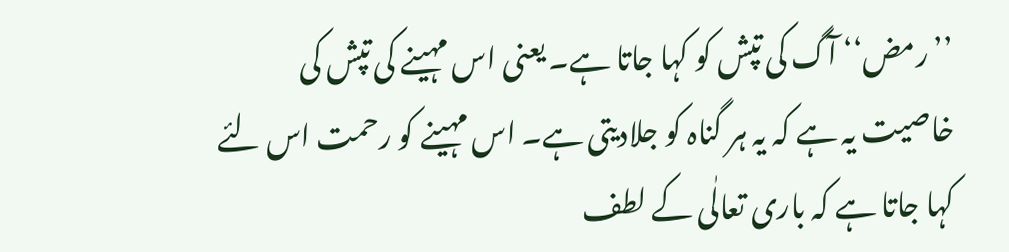’’رمض‘‘ آگ کی تپش کو کہا جاتا ہے۔ یعنی اس مہینے کی تپش کی خاصیت یہ ہے کہ یہ ہر گناہ کو جلادیتی ہے۔ اس مہینے کو رحمت اس لئے کہا جاتا ہے کہ باری تعالٰی کے لطف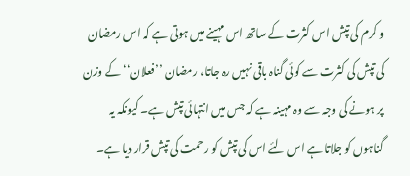و کرم کی تپش اس کثرت کے ساتھ اس مہینے میں ہوتی ہے کہ اس رمضان کی تپش کی کثرت سے کوئی گناہ باقی نہیں رہ جاتا، رمضان ’’فعلان‘‘ کے وزن پر ہونے کی وجہ سے وہ مہینہ ہے کہ جس میں انتہائی تپش ہے۔ کیونکہ یہ گناہوں کو جلاتا ہے اس لئے اس کی تپش کو رحمت کی تپش قرار دیا ہے۔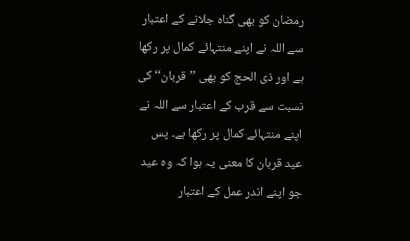رمضان کو بھی گناہ جلانے کے اعتبار سے اللہ نے اپنے منتہائے کمال پر رکھا ہے اور ذی الحج کو بھی ’’قربان‘‘ کی نسبت سے قرب کے اعتبار سے اللہ نے اپنے منتہائے کمال پر رکھا ہے۔ پس عید قربان کا معنی یہ ہوا کہ وہ عید جو اپنے اندر عمل کے اعتبار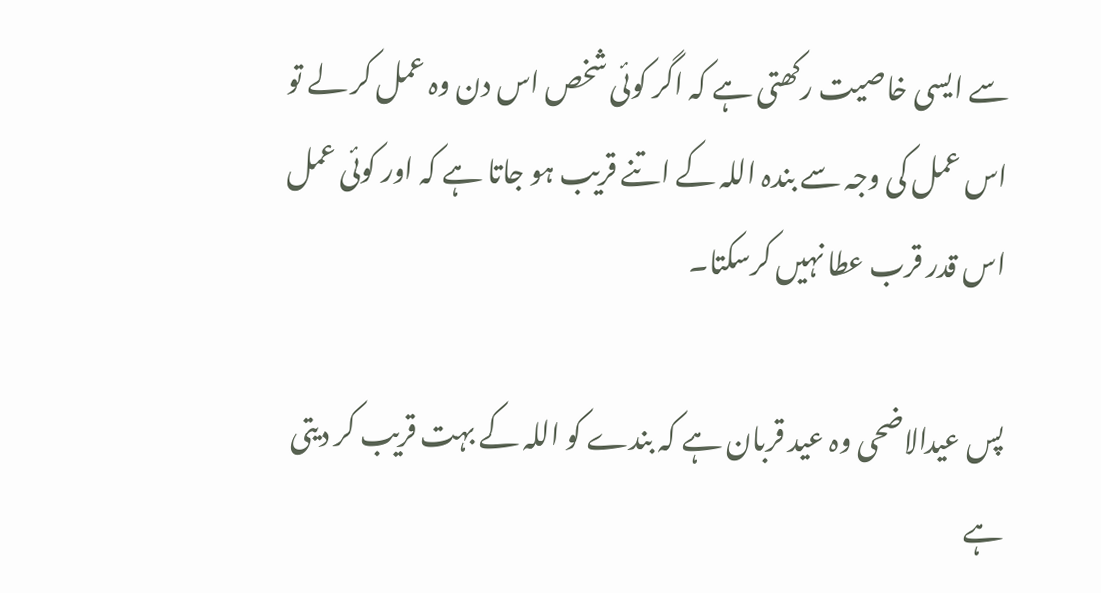سے ایسی خاصیت رکھتی ہے کہ اگر کوئی شخص اس دن وہ عمل کر لے تو اس عمل کی وجہ سے بندہ اللہ کے اتنے قریب ہو جاتا ہے کہ اور کوئی عمل اس قدر قرب عطا نہیں کرسکتا۔

پس عیدالاضحی وہ عید قربان ہے کہ بندے کو اللہ کے بہت قریب کر دیتی ہے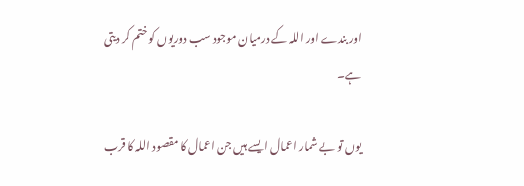اور بندے اور اللہ کے درمیان موجود سب دوریوں کو ختم کر دیتی ہے۔

یوں تو بے شمار اعمال ایسے ہیں جن اعمال کا مقصود اللہ کا قرب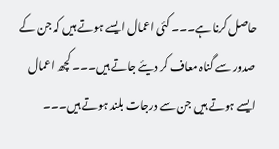حاصل کرنا ہے۔۔۔ کئی اعمال ایسے ہوتے ہیں کہ جن کے صدور سے گناہ معاف کر دیئے جاتے ہیں۔۔۔ کچھ اعمال ایسے ہوتے ہیں جن سے درجات بلند ہوتے ہیں۔۔۔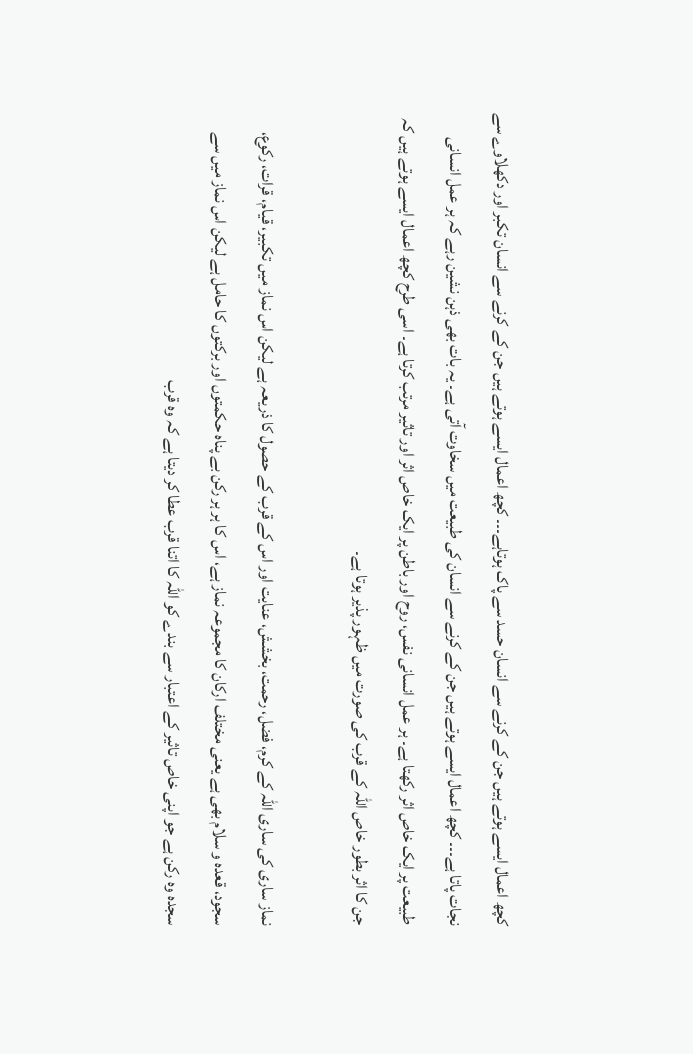کچھ اعمال ایسے ہوتے ہیں جن کے کرنے سے انسان حسد سے پاک ہوتاہے۔۔۔ کچھ اعمال ایسے ہوتے ہیں جن کے کرنے سے انسان تکبر اور دکھلاوے سے نجات پاتا ہے۔۔۔ کچھ اعمال ایسے ہوتے ہیں جن کے کرنے سے انسان کی طبیعت میں سخاوت آتی ہے۔ یہ بات بھی ذہن نشین رہے کہ ہر عمل انسانی طبیعت پر ایک خاص اثر رکھتا ہے۔ ہر عمل انسانی نفس، روح اور باطن پر ایک خاص اثر اور تاثیر مرتب کرتا ہے۔ اسی طرح کچھ اعمال ایسے ہوتے ہیں کہ جن کا اثر بطور خاص اللہ کے قرب کی صورت میں ظہور پذیر ہوتا ہے۔

نماز ساری کی ساری اللہ کے کرم، فضل، رحمت، بخشش، عنایت اور اس کے قرب کے حصول کا ذریعہ ہے لیکن اس نماز میں تکبیر، قیام، قرات، رکوع، سجود، قعدہ و سلام بھی ہے یعنی مختلف ارکان کا مجموعہ نماز ہے، اس کا ہر ہر رکن بے پناہ حکمتوں اور برکتوں کا حامل ہے لیکن اس نماز میں سے سجدہ وہ رکن ہے جو اپنی خاص تاثیر کے اعتبار سے بندے کو اللہ کا اتنا قرب عطا کر دیتا ہے کہ وہ قرب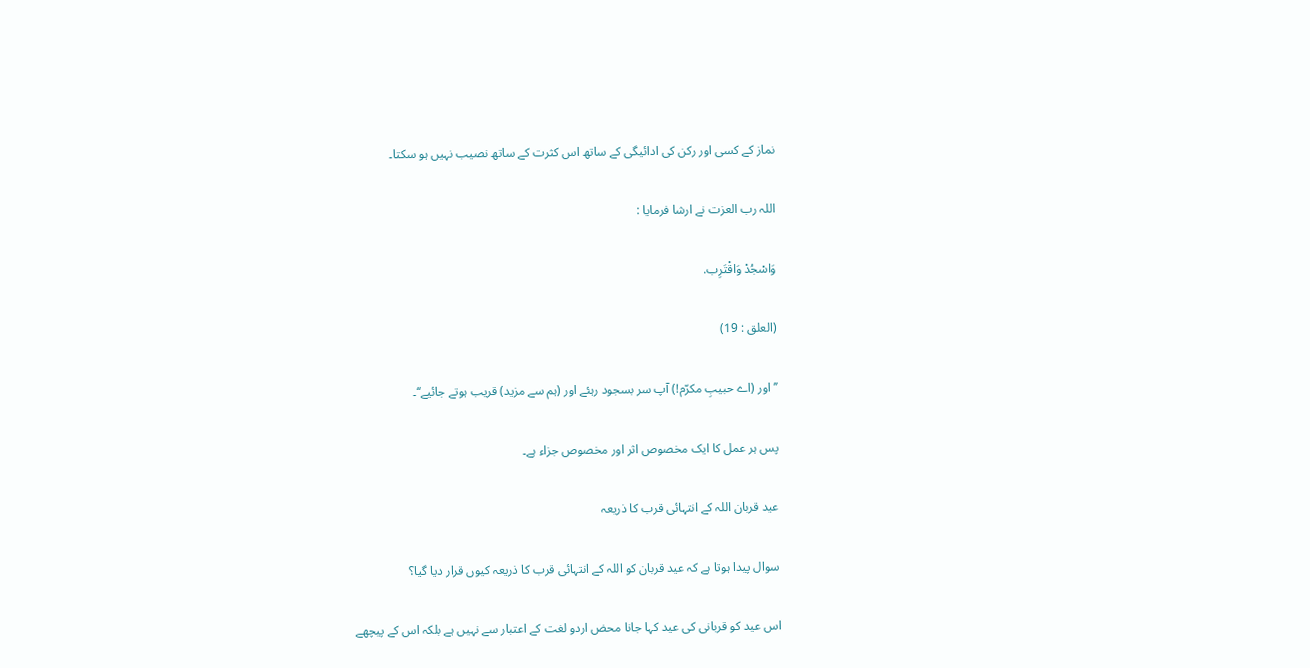نماز کے کسی اور رکن کی ادائیگی کے ساتھ اس کثرت کے ساتھ نصیب نہیں ہو سکتا۔

اللہ رب العزت نے ارشا فرمایا :

وَاسْجُدْ وَاقْتَرِب.

(العلق : 19)

’’اور (اے حبیبِ مکرّم!) آپ سر بسجود رہئے اور (ہم سے مزید) قریب ہوتے جائیے‘‘۔

پس ہر عمل کا ایک مخصوص اثر اور مخصوص جزاء ہے۔

عید قربان اللہ کے انتہائی قرب کا ذریعہ

سوال پیدا ہوتا ہے کہ عید قربان کو اللہ کے انتہائی قرب کا ذریعہ کیوں قرار دیا گیا؟

اس عید کو قربانی کی عید کہا جانا محض اردو لغت کے اعتبار سے نہیں ہے بلکہ اس کے پیچھے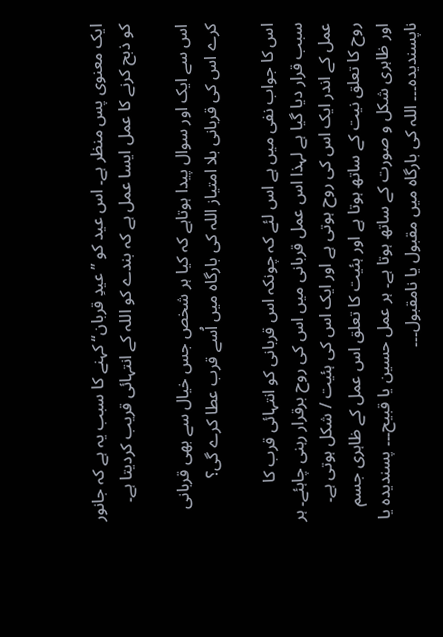ایک معنوی پس منظر ہے۔ اس عید کو ’’عیدِ قربان‘‘ کہنے کا سبب یہ ہے کہ جانور کو ذبح کرنے کا عمل ایسا عمل ہے کہ بندے کو اللہ کے انتہائی قریب کردیتا ہے۔

اس سے ایک اور سوال پیدا ہوتاہے کہ کیا ہر شخص جس خیال سے بھی قربانی کرے اس کی قربانی بلا امتیاز اللہ کی بارگاہ میں اُسے قرب عطا کرے گی؟

اس کا جواب نفی میں ہے اس لئے کہ چونکہ اس قربانی کو انتہائی قرب کا سبب قرار دیا گیا ہے لہذا اس عمل قربانی میں اس کی روح برقرار رہنی چاہئے۔ ہر عمل کے اندر ایک اس کی روح ہوتی ہے اور ایک اس کی ہئیت / شکل ہوتی ہے۔ روح کا تعلق نیت کے ساتھ ہوتا ہے اور ہئیت کا تعلق اس عمل کے ظاہری جسم اور ظاہری شکل و صورت کے ساتھ ہوتا ہے۔ ہر عمل حسین یا قبیح۔۔۔ پسندیدہ یا ناپسندیدہ۔۔۔ اللہ کی بارگاہ میں مقبول یا نامقبول۔۔۔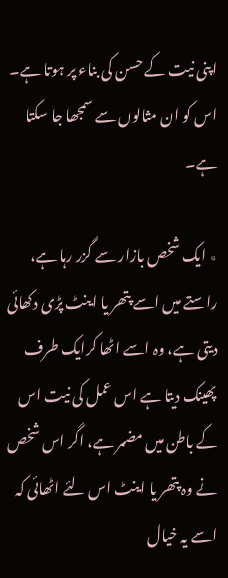اپنی نیت کے حسن کی بناء پر ہوتا ہے۔ اس کو ان مثالوں سے سمجھا جا سکتا ہے۔

٭ ایک شخص بازار سے گزر رہا ہے، راستے میں اسے پتھر یا اینٹ پڑی دکھائی دیتی ہے، وہ اسے اٹھا کرایک طرف پھینک دیتا ہے اس عمل کی نیت اس کے باطن میں مضمر ہے، اگر اس شخص نے وہ پتھر یا اینٹ اس لئے اٹھائی کہ اسے یہ خیال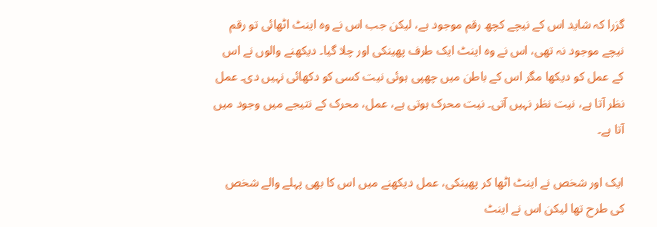گزرا کہ شاید اس کے نیچے کچھ رقم موجود ہے، لیکن جب اس نے وہ اینٹ اٹھائی تو رقم نیچے موجود نہ تھی، اس نے وہ اینٹ ایک طرف پھینکی اور چلا گیا۔ دیکھنے والوں نے اس کے عمل کو دیکھا مگر اس کے باطن میں چھپی ہوئی نیت کسی کو دکھائی نہیں دی۔ عمل نظر آتا ہے، نیت نظر نہیں آتی۔ نیت محرک ہوتی ہے، عمل، محرک کے نتیجے میں وجود میں آتا ہے۔

ایک اور شخص نے اینٹ اٹھا کر پھینکی، عمل دیکھنے میں اس کا بھی پہلے والے شخص کی طرح تھا لیکن اس نے اینٹ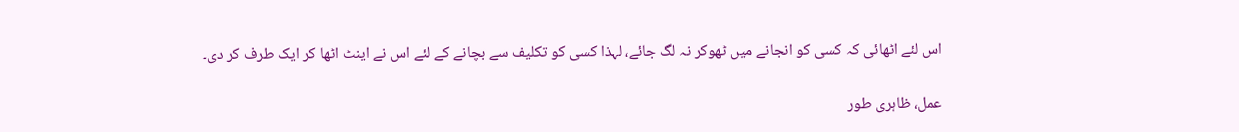اس لئے اٹھائی کہ کسی کو انجانے میں ٹھوکر نہ لگ جائے، لہذا کسی کو تکلیف سے بچانے کے لئے اس نے اینٹ اٹھا کر ایک طرف کر دی۔

عمل، ظاہری طور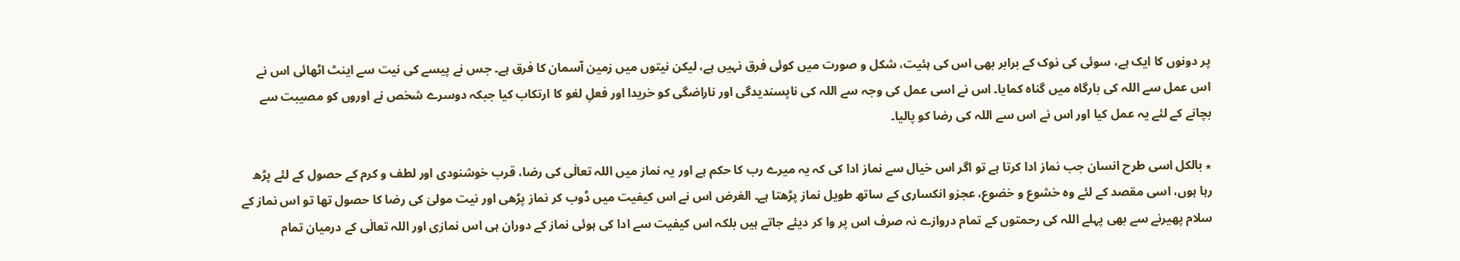پر دونوں کا ایک ہے، سوئی کی نوک کے برابر بھی اس کی ہئیت، شکل و صورت میں کوئی فرق نہیں ہے، لیکن نیتوں میں زمین آسمان کا فرق ہے۔ جس نے پیسے کی نیت سے اینٹ اٹھائی اس نے اس عمل سے اللہ کی بارگاہ میں گناہ کمایا۔ اس نے اسی عمل کی وجہ سے اللہ کی ناپسندیدگی اور ناراضگی کو خریدا اور فعلِ لغو کا ارتکاب کیا جبکہ دوسرے شخص نے اوروں کو مصیبت سے بچانے کے لئے یہ عمل کیا اور اس نے اس سے اللہ کی رضا کو پالیا۔

٭ بالکل اسی طرح انسان جب نماز ادا کرتا ہے تو اگر اس خیال سے نماز ادا کی کہ یہ میرے رب کا حکم ہے اور یہ نماز میں اللہ تعالٰی کی رضا، قرب خوشنودی اور لطف و کرم کے حصول کے لئے پڑھ رہا ہوں، اسی مقصد کے لئے وہ خشوع و خضوع، عجزو انکساری کے ساتھ طویل نماز پڑھتا ہے۔ الغرض اس نے اس کیفیت میں ڈوب کر نماز پڑھی اور نیت مولیٰ کی رضا کا حصول تھا تو اس نماز کے سلام پھیرنے سے بھی پہلے اللہ کی رحمتوں کے تمام دروازے نہ صرف اس پر وا کر دیئے جاتے ہیں بلکہ اس کیفیت سے ادا کی ہوئی نماز کے دوران ہی اس نمازی اور اللہ تعالٰی کے درمیان تمام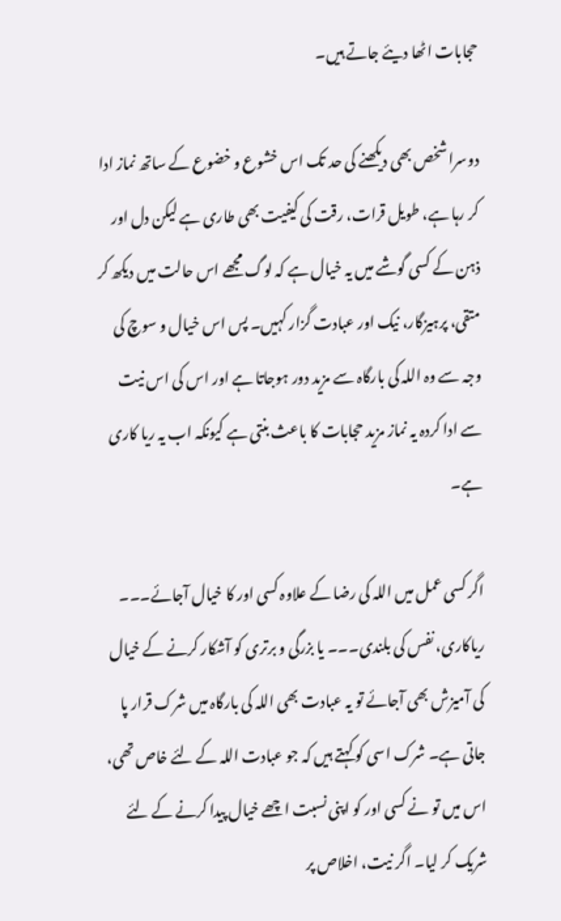حجابات اٹھا دیئے جاتے ہیں۔

دوسرا شخص بھی دیکھنے کی حد تک اس خشوع و خضوع کے ساتھ نماز ادا کر رہا ہے، طویل قرات، رقت کی کیفیت بھی طاری ہے لیکن دل اور ذہن کے کسی گوشے میں یہ خیال ہے کہ لوگ مجھے اس حالت میں دیکھ کر متقی، پرہیزگار، نیک اور عبادت گزار کہیں۔ پس اس خیال و سوچ کی وجہ سے وہ اللہ کی بارگاہ سے مزید دور ہوجاتا ہے اور اس کی اس نیت سے ادا کردہ یہ نماز مزید حجابات کا باعث بنتی ہے کیونکہ اب یہ ریا کاری ہے۔

اگر کسی عمل میں اللہ کی رضا کے علاوہ کسی اور کا خیال آجائے۔۔۔ ریاکاری، نفس کی بلندی۔۔۔ یا بزرگی و برتری کو آشکار کرنے کے خیال کی آمیزش بھی آجائے تو یہ عبادت بھی اللہ کی بارگاہ میں شرک قرار پا جاتی ہے۔ شرک اسی کو کہتے ہیں کہ جو عبادت اللہ کے لئے خاص تھی، اس میں تو نے کسی اور کو اپنی نسبت اچھے خیال پیدا کرنے کے لئے شریک کر لیا۔ اگر نیت، اخلاص پر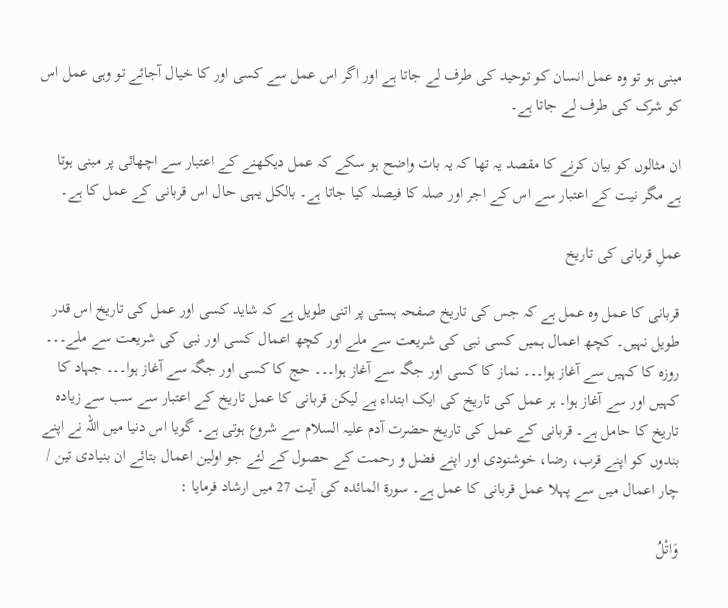مبنی ہو تو وہ عمل انسان کو توحید کی طرف لے جاتا ہے اور اگر اس عمل سے کسی اور کا خیال آجائے تو وہی عمل اس کو شرک کی طرف لے جاتا ہے۔

ان مثالوں کو بیان کرنے کا مقصد یہ تھا کہ یہ بات واضح ہو سکے کہ عمل دیکھنے کے اعتبار سے اچھائی پر مبنی ہوتا ہے مگر نیت کے اعتبار سے اس کے اجر اور صلہ کا فیصلہ کیا جاتا ہے۔ بالکل یہی حال اس قربانی کے عمل کا ہے۔

عملِ قربانی کی تاریخ

قربانی کا عمل وہ عمل ہے کہ جس کی تاریخ صفحہ ہستی پر اتنی طویل ہے کہ شاید کسی اور عمل کی تاریخ اس قدر طویل نہیں۔ کچھ اعمال ہمیں کسی نبی کی شریعت سے ملے اور کچھ اعمال کسی اور نبی کی شریعت سے ملے۔۔۔ روزہ کا کہیں سے آغاز ہوا۔۔۔ نماز کا کسی اور جگہ سے آغاز ہوا۔۔۔ حج کا کسی اور جگہ سے آغاز ہوا۔۔۔ جہاد کا کہیں اور سے آغاز ہوا۔ ہر عمل کی تاریخ کی ایک ابتداء ہے لیکن قربانی کا عمل تاریخ کے اعتبار سے سب سے زیادہ تاریخ کا حامل ہے۔ قربانی کے عمل کی تاریخ حضرت آدم علیہ السلام سے شروع ہوتی ہے۔ گویا اس دنیا میں اللہ نے اپنے بندوں کو اپنے قرب، رضا، خوشنودی اور اپنے فضل و رحمت کے حصول کے لئے جو اولین اعمال بتائے ان بنیادی تین / چار اعمال میں سے پہلا عمل قربانی کا عمل ہے۔ سورۃ المائدہ کی آیت 27 میں ارشاد فرمایا :

وَاتْلُ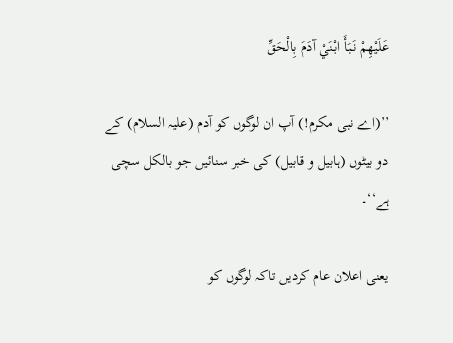عَلَيْهِمْ نَبَأَ ابْنَيْ آدَمَ بِالْحَقِّ

’’(اے نبی مکرم!) آپ ان لوگوں کو آدم (علیہ السلام) کے دو بیٹوں (ہابیل و قابیل) کی خبر سنائیں جو بالکل سچی ہے‘‘۔

یعنی اعلان عام کردیں تاکہ لوگوں کو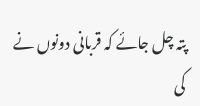پتہ چل جائے کہ قربانی دونوں نے کی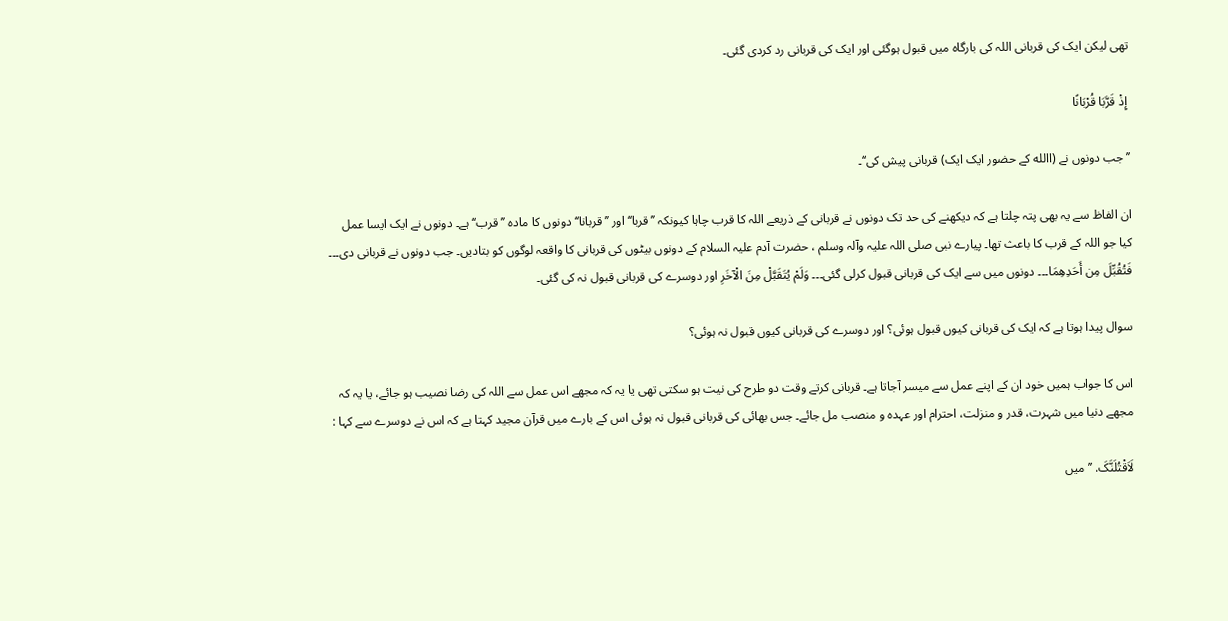تھی لیکن ایک کی قربانی اللہ کی بارگاہ میں قبول ہوگئی اور ایک کی قربانی رد کردی گئی۔

 إِذْ قَرَّبَا قُرْبَانًا

’’جب دونوں نے (االله کے حضور ایک ایک) قربانی پیش کی‘‘۔

ان الفاظ سے یہ بھی پتہ چلتا ہے کہ دیکھنے کی حد تک دونوں نے قربانی کے ذریعے اللہ کا قرب چاہا کیونکہ ’’قربا‘‘ اور ’’قربانا‘‘ دونوں کا مادہ ’’قرب‘‘ ہے۔ دونوں نے ایک ایسا عمل کیا جو اللہ کے قرب کا باعث تھا۔ پیارے نبی صلی اللہ علیہ وآلہ وسلم ، حضرت آدم علیہ السلام کے دونوں بیٹوں کی قربانی کا واقعہ لوگوں کو بتادیں۔ جب دونوں نے قربانی دی۔۔۔ فَتُقُبِّلَ مِن أَحَدِهِمَا۔۔۔ دونوں میں سے ایک کی قربانی قبول کرلی گئی۔۔۔ وَلَمْ يُتَقَبَّلْ مِنَ الْآخَرِ اور دوسرے کی قربانی قبول نہ کی گئی۔

سوال پیدا ہوتا ہے کہ ایک کی قربانی کیوں قبول ہوئی؟ اور دوسرے کی قربانی کیوں قبول نہ ہوئی؟

اس کا جواب ہمیں خود ان کے اپنے عمل سے میسر آجاتا ہے۔ قربانی کرتے وقت دو طرح کی نیت ہو سکتی تھی یا یہ کہ مجھے اس عمل سے اللہ کی رضا نصیب ہو جائے، یا یہ کہ مجھے دنیا میں شہرت، قدر و منزلت، احترام اور عہدہ و منصب مل جائے۔ جس بھائی کی قربانی قبول نہ ہوئی اس کے بارے میں قرآن مجید کہتا ہے کہ اس نے دوسرے سے کہا :

لَاَقْتُلَنَّکَ. ’’میں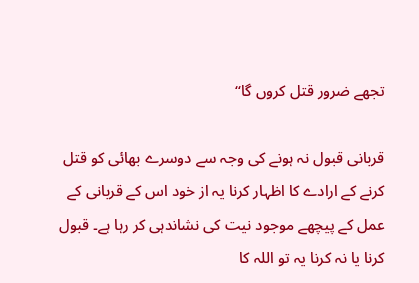تجھے ضرور قتل کروں گا‘‘

قربانی قبول نہ ہونے کی وجہ سے دوسرے بھائی کو قتل کرنے کے ارادے کا اظہار کرنا یہ از خود اس کے قربانی کے عمل کے پیچھے موجود نیت کی نشاندہی کر رہا ہے۔ قبول کرنا یا نہ کرنا یہ تو اللہ کا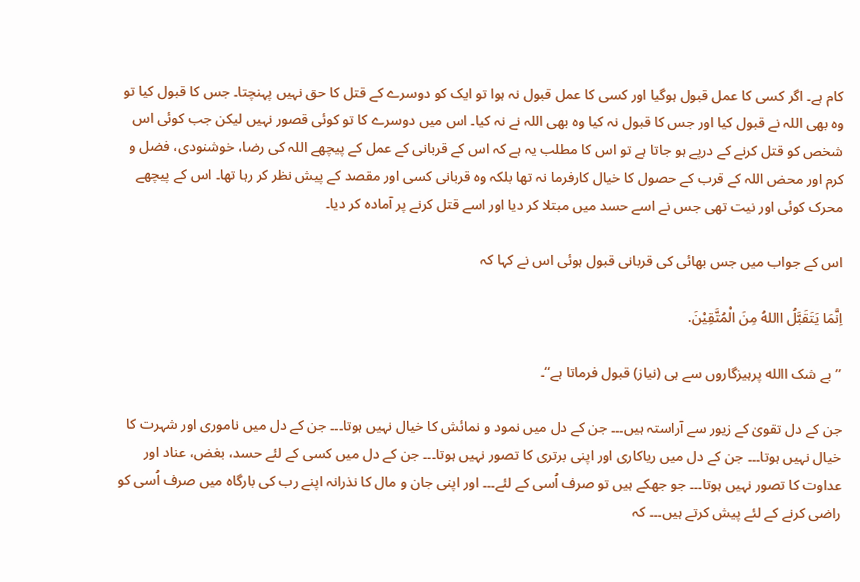کام ہے۔ اگر کسی کا عمل قبول ہوگیا اور کسی کا عمل قبول نہ ہوا تو ایک کو دوسرے کے قتل کا حق نہیں پہنچتا۔ جس کا قبول کیا تو وہ بھی اللہ نے قبول کیا اور جس کا قبول نہ کیا وہ بھی اللہ نے نہ کیا۔ اس میں دوسرے کا تو کوئی قصور نہیں لیکن جب کوئی اس شخص کو قتل کرنے کے درپے ہو جاتا ہے تو اس کا مطلب یہ ہے کہ اس کے قربانی کے عمل کے پیچھے اللہ کی رضا، خوشنودی، فضل و کرم اور محض اللہ کے قرب کے حصول کا خیال کارفرما نہ تھا بلکہ وہ قربانی کسی اور مقصد کے پیش نظر کر رہا تھا۔ اس کے پیچھے محرک کوئی اور نیت تھی جس نے اسے حسد میں مبتلا کر دیا اور اسے قتل کرنے پر آمادہ کر دیا۔

اس کے جواب میں جس بھائی کی قربانی قبول ہوئی اس نے کہا کہ

اِنَّمَا يَتَقَبَّلُ االلهُ مِنَ الْمُتَّقِيْنَ.

’’بے شک االله پرہیزگاروں سے ہی (نیاز) قبول فرماتا ہے‘‘۔

جن کے دل تقویٰ کے زیور سے آراستہ ہیں۔۔۔ جن کے دل میں نمود و نمائش کا خیال نہیں ہوتا۔۔۔ جن کے دل میں ناموری اور شہرت کا خیال نہیں ہوتا۔۔۔ جن کے دل میں ریاکاری اور اپنی برتری کا تصور نہیں ہوتا۔۔۔ جن کے دل میں کسی کے لئے حسد، بغض، عناد اور عداوت کا تصور نہیں ہوتا۔۔۔ جو جھکے ہیں تو صرف اُسی کے لئے۔۔۔ اور اپنی جان و مال کا نذرانہ اپنے رب کی بارگاہ میں صرف اُسی کو راضی کرنے کے لئے پیش کرتے ہیں۔۔۔ کہ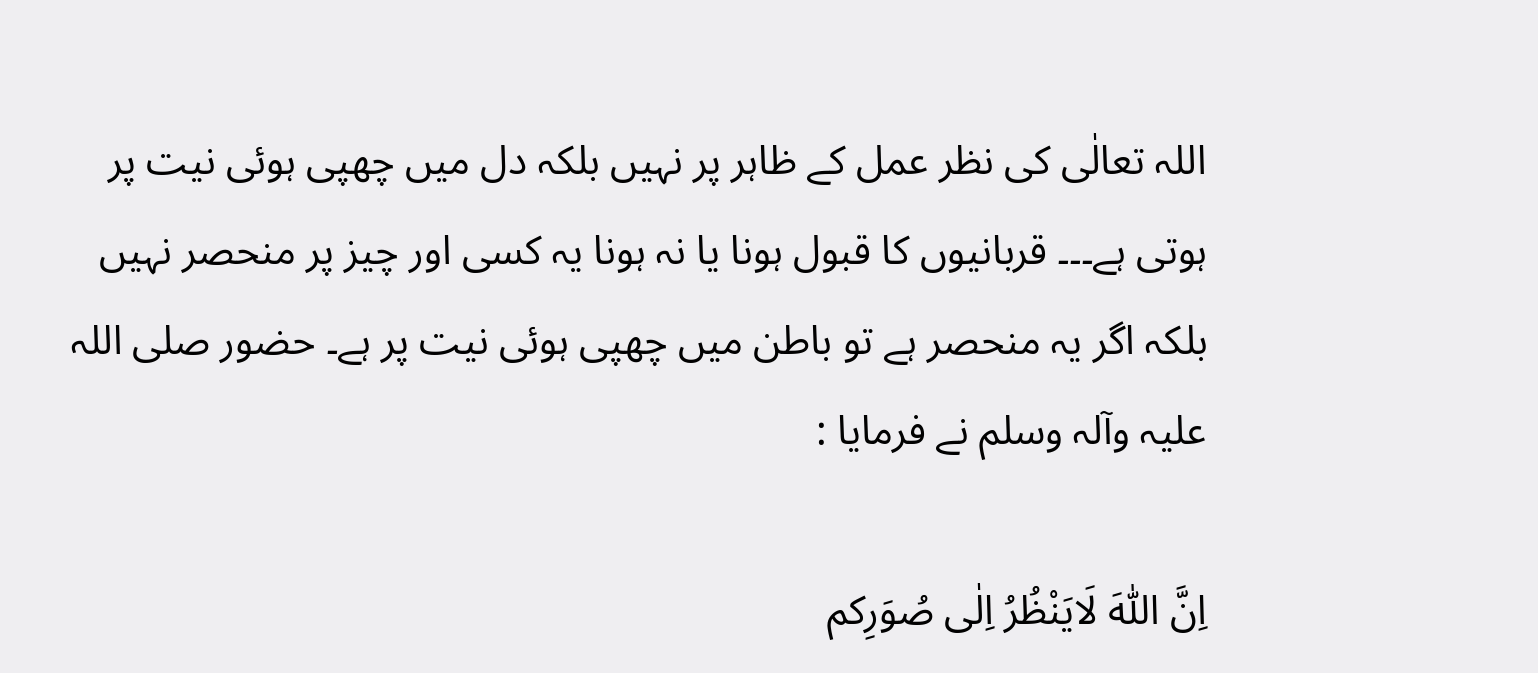اللہ تعالٰی کی نظر عمل کے ظاہر پر نہیں بلکہ دل میں چھپی ہوئی نیت پر ہوتی ہے۔۔۔ قربانیوں کا قبول ہونا یا نہ ہونا یہ کسی اور چیز پر منحصر نہیں بلکہ اگر یہ منحصر ہے تو باطن میں چھپی ہوئی نیت پر ہے۔ حضور صلی اللہ علیہ وآلہ وسلم نے فرمایا :

اِنَّ اللّٰهَ لَايَنْظُرُ اِلٰی صُوَرِکم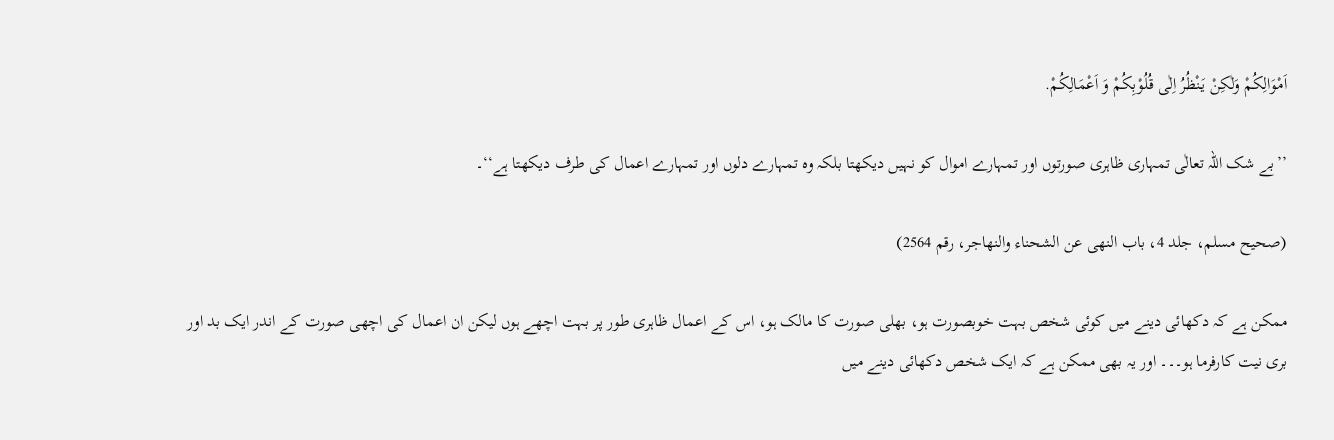اَمْوَالِکُمْ وَلٰکِنْ يَنْظُرُ اِلٰی قُلُوْبِکُمْ وَ اَعْمَالِکُمْ.

’’بے شک اللہ تعالٰی تمہاری ظاہری صورتوں اور تمہارے اموال کو نہیں دیکھتا بلکہ وہ تمہارے دلوں اور تمہارے اعمال کی طرف دیکھتا ہے‘‘۔

(صحيح مسلم، جلد 4، باب النهی عن الشحناء والنهاجر، رقم 2564)

ممکن ہے کہ دکھائی دینے میں کوئی شخص بہت خوبصورت ہو، بھلی صورت کا مالک ہو، اس کے اعمال ظاہری طور پر بہت اچھے ہوں لیکن ان اعمال کی اچھی صورت کے اندر ایک بد اور بری نیت کارفرما ہو۔۔۔ اور یہ بھی ممکن ہے کہ ایک شخص دکھائی دینے میں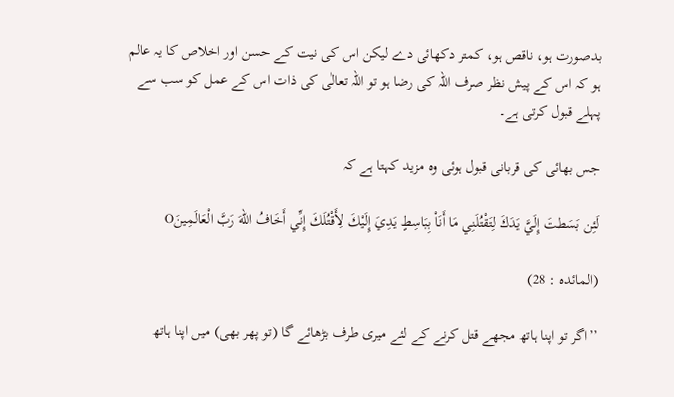بدصورت ہو، ناقص ہو، کمتر دکھائی دے لیکن اس کی نیت کے حسن اور اخلاص کا یہ عالم ہو کہ اس کے پیش نظر صرف اللہ کی رضا ہو تو اللہ تعالٰی کی ذات اس کے عمل کو سب سے پہلے قبول کرتی ہے۔

جس بھائی کی قربانی قبول ہوئی وہ مزید کہتا ہے کہ

لَئِن بَسَطتَ إِلَيَّ يَدَكَ لِتَقْتُلَنِي مَا أَنَاْ بِبَاسِطٍ يَدِيَ إِلَيْكَ لِأَقْتُلَكَ إِنِّي أَخَافُ اللّهَ رَبَّ الْعَالَمِينَO

(المائده : 28)

’’اگر تو اپنا ہاتھ مجھے قتل کرنے کے لئے میری طرف بڑھائے گا (تو پھر بھی) میں اپنا ہاتھ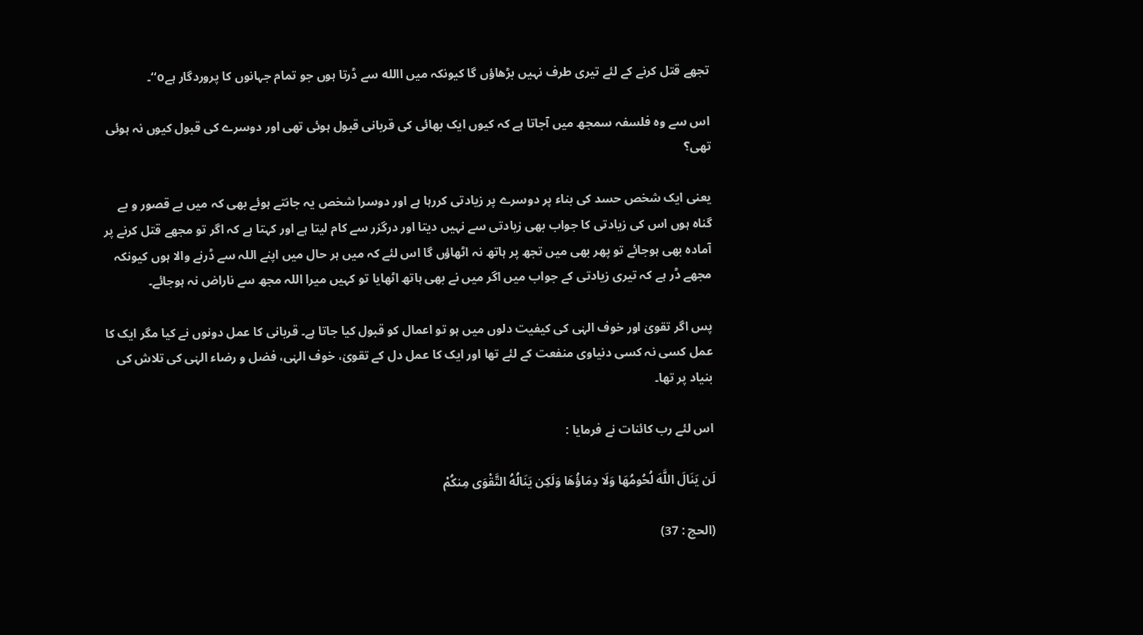تجھے قتل کرنے کے لئے تیری طرف نہیں بڑھاؤں گا کیونکہ میں االله سے ڈرتا ہوں جو تمام جہانوں کا پروردگار ہےo‘‘۔

اس سے وہ فلسفہ سمجھ میں آجاتا ہے کہ کیوں ایک بھائی کی قربانی قبول ہوئی تھی اور دوسرے کی قبول کیوں نہ ہوئی تھی؟

یعنی ایک شخص حسد کی بناء پر دوسرے پر زیادتی کررہا ہے اور دوسرا شخص یہ جانتے ہوئے بھی کہ میں بے قصور و بے گناہ ہوں اس کی زیادتی کا جواب بھی زیادتی سے نہیں دیتا اور درگزر سے کام لیتا ہے اور کہتا ہے کہ اگر تو مجھے قتل کرنے پر آمادہ بھی ہوجائے تو پھر بھی میں تجھ پر ہاتھ نہ اٹھاؤں گا اس لئے کہ میں ہر حال میں اپنے اللہ سے ڈرنے والا ہوں کیونکہ مجھے ڈر ہے کہ تیری زیادتی کے جواب میں اگر میں نے بھی ہاتھ اٹھایا تو کہیں میرا اللہ مجھ سے ناراض نہ ہوجائے۔

پس اگر تقویٰ اور خوف الہٰی کی کیفیت دلوں میں ہو تو اعمال کو قبول کیا جاتا ہے۔ قربانی کا عمل دونوں نے کیا مگر ایک کا عمل کسی نہ کسی دنیاوی منفعت کے لئے تھا اور ایک کا عمل دل کے تقویٰ، خوف الہٰی، فضل و رضاء الہٰی کی تلاش کی بنیاد پر تھا۔

اس لئے رب کائنات نے فرمایا :

لَن يَنَالَ اللَّهَ لُحُومُهَا وَلَا دِمَاؤُهَا وَلَكِن يَنَالُهُ التَّقْوَى مِنكُمْ

(الحج : 37)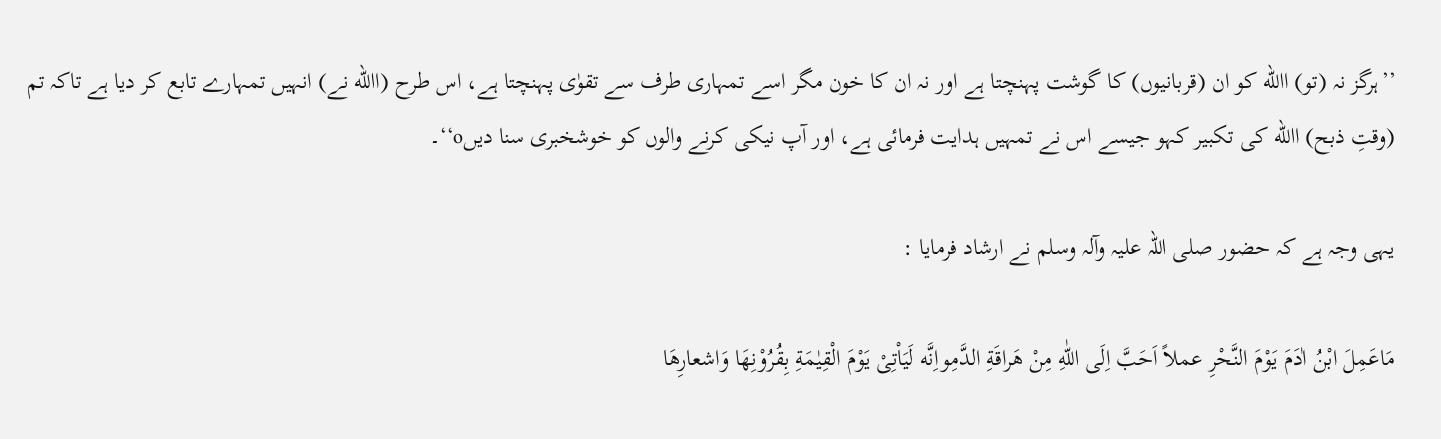’’ہرگز نہ (تو) االله کو ان (قربانیوں) کا گوشت پہنچتا ہے اور نہ ان کا خون مگر اسے تمہاری طرف سے تقوٰی پہنچتا ہے، اس طرح (االله نے) انہیں تمہارے تابع کر دیا ہے تاکہ تم (وقتِ ذبح) االله کی تکبیر کہو جیسے اس نے تمہیں ہدایت فرمائی ہے، اور آپ نیکی کرنے والوں کو خوشخبری سنا دیںo‘‘۔

یہی وجہ ہے کہ حضور صلی اللہ علیہ وآلہ وسلم نے ارشاد فرمایا :

مَاعَمِلَ ابْنُ اٰدَمَ يَوْمَ النَّحْرِ عملاً اَحَبَّ اِلَی اللّٰهِ مِنْ هَراقَةِ الدَّمِواِنَّه لَيَاْتِیْ يَوْمَ الْقِيٰمَةِ بِقُرُوْنِهَا وَاشعارِهَا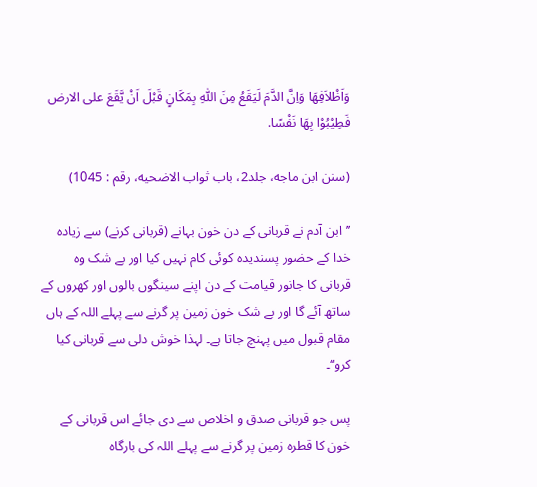وَاَظْلاَفِهَا وَاِنَّ الدَّمَ لَيَقَعُ مِنَ اللّٰهِ بِمَکَانٍ قَبْلَ اَنْ يَّقَعَ علی الارض فَطِيْبُوْا بِهَا نَفْسًا.

(سنن ابن ماجه، جلد2، باب ثواب الاضحيه، رقم : 1045)

’’ابن آدم نے قربانی کے دن خون بہانے (قربانی کرنے) سے زیادہ خدا کے حضور پسندیدہ کوئی کام نہیں کیا اور بے شک وہ قربانی کا جانور قیامت کے دن اپنے سینگوں بالوں اور کھروں کے ساتھ آئے گا اور بے شک خون زمین پر گرنے سے پہلے اللہ کے ہاں مقام قبول میں پہنچ جاتا ہے۔ لہذا خوش دلی سے قربانی کیا کرو‘‘۔

پس جو قربانی صدق و اخلاص سے دی جائے اس قربانی کے خون کا قطرہ زمین پر گرنے سے پہلے اللہ کی بارگاہ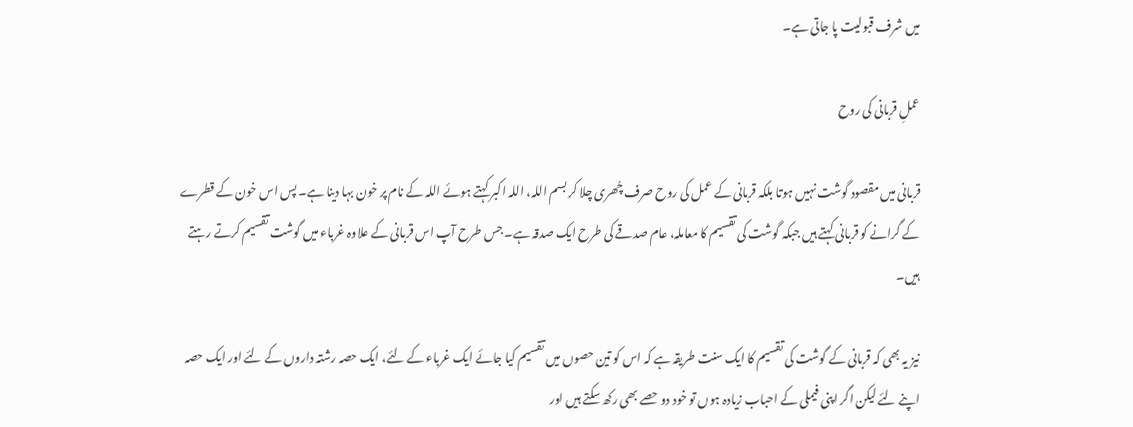میں شرف قبولیت پا جاتی ہے۔

عملِ قربانی کی روح

قربانی میں مقصود گوشت نہیں ہوتا بلکہ قربانی کے عمل کی روح صرف چُھری چلا کر بسم اللہ، اللہ اکبر کہتے ہوئے اللہ کے نام پر خون بہا دینا ہے۔ پس اس خون کے قطرے کے گرانے کو قربانی کہتے ہیں جبکہ گوشت کی تقسیم کا معاملہ، عام صدقے کی طرح ایک صدقہ ہے۔ جس طرح آپ اس قربانی کے علاوہ غرباء میں گوشت تقسیم کرتے رہتے ہیں۔

نیز یہ بھی کہ قربانی کے گوشت کی تقسیم کا ایک سنت طریقہ ہے کہ اس کو تین حصوں میں تقسیم کیا جائے ایک غرباء کے لئے، ایک حصہ رشتہ داروں کے لئے اور ایک حصہ اپنے لئے لیکن اگر اپنی فیملی کے احباب زیادہ ہوں تو خود دو حصے بھی رکھ سکتے ہیں اور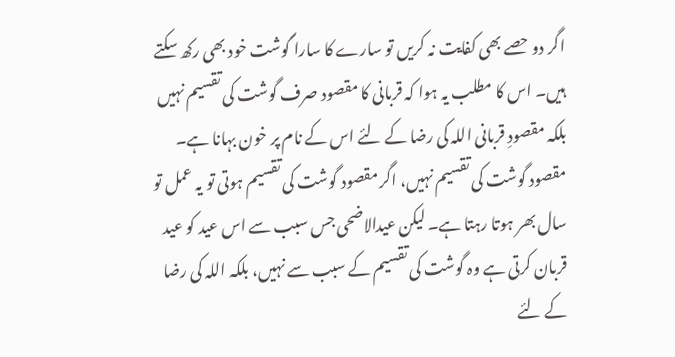اگر دو حصے بھی کفایت نہ کریں تو سارے کا سارا گوشت خود بھی رکھ سکتے ہیں۔ اس کا مطلب یہ ہوا کہ قربانی کا مقصود صرف گوشت کی تقسیم نہیں بلکہ مقصودِ قربانی اللہ کی رضا کے لئے اس کے نام پر خون بہانا ہے۔ مقصود گوشت کی تقسیم نہیں، اگر مقصود گوشت کی تقسیم ہوتی تو یہ عمل تو سال بھر ہوتا رہتا ہے۔ لیکن عیدالاضحی جس سبب سے اس عید کو عید قربان کرتی ہے وہ گوشت کی تقسیم کے سبب سے نہیں، بلکہ اللہ کی رضا کے لئے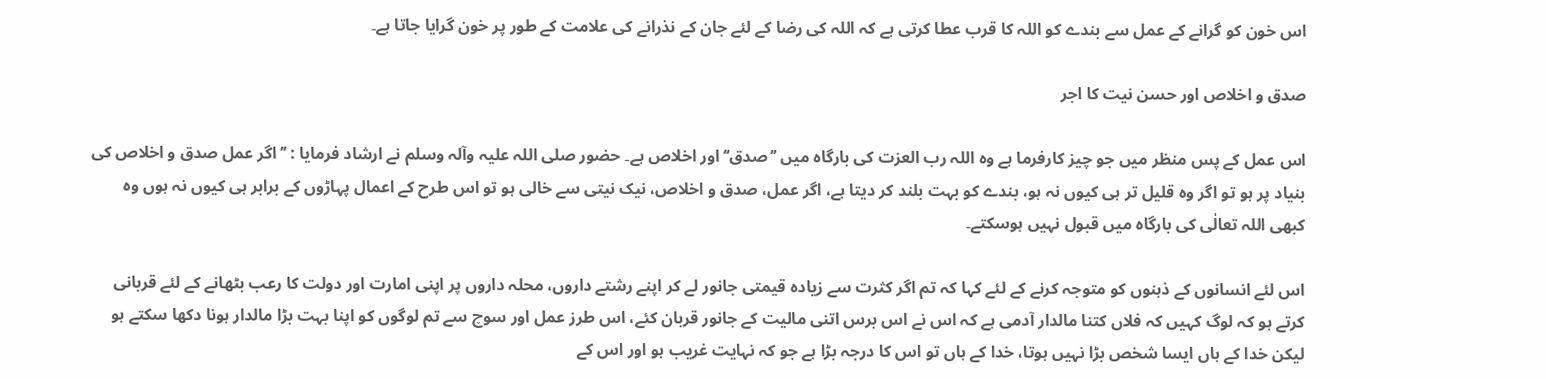اس خون کو گرانے کے عمل سے بندے کو اللہ کا قرب عطا کرتی ہے کہ اللہ کی رضا کے لئے جان کے نذرانے کی علامت کے طور پر خون گرایا جاتا ہے۔

صدق و اخلاص اور حسن نیت کا اجر

اس عمل کے پس منظر میں جو چیز کارفرما ہے وہ اللہ رب العزت کی بارگاہ میں ’’صدق‘‘ اور اخلاص ہے۔ حضور صلی اللہ علیہ وآلہ وسلم نے ارشاد فرمایا : ’’اگر عمل صدق و اخلاص کی بنیاد پر ہو تو اگر وہ قلیل تر ہی کیوں نہ ہو، بندے کو بہت بلند کر دیتا ہے، اگر عمل، صدق و اخلاص، نیک نیتی سے خالی ہو تو اس طرح کے اعمال پہاڑوں کے برابر ہی کیوں نہ ہوں وہ کبھی اللہ تعالٰی کی بارگاہ میں قبول نہیں ہوسکتے۔

اس لئے انسانوں کے ذہنوں کو متوجہ کرنے کے لئے کہا کہ تم اگر کثرت سے زیادہ قیمتی جانور لے کر اپنے رشتے داروں، محلہ داروں پر اپنی امارت اور دولت کا رعب بٹھانے کے لئے قربانی کرتے ہو کہ لوگ کہیں کہ فلاں کتنا مالدار آدمی ہے کہ اس نے اس برس اتنی مالیت کے جانور قربان کئے، اس طرز عمل اور سوچ سے تم لوگوں کو اپنا بہت بڑا مالدار ہونا دکھا سکتے ہو لیکن خدا کے ہاں ایسا شخص بڑا نہیں ہوتا، خدا کے ہاں تو اس کا درجہ بڑا ہے جو کہ نہایت غریب ہو اور اس کے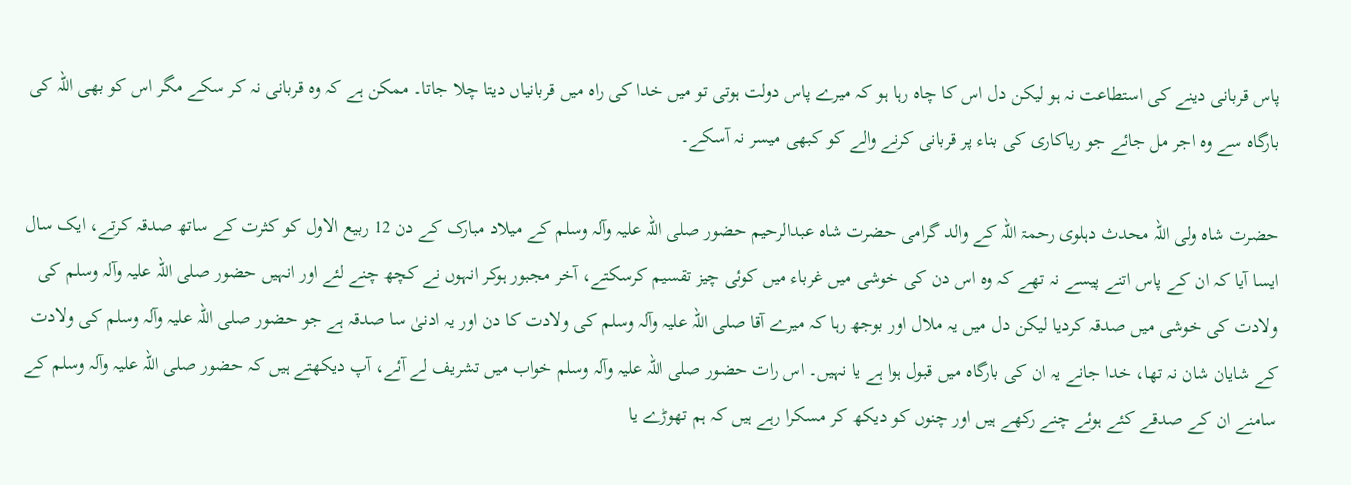پاس قربانی دینے کی استطاعت نہ ہو لیکن دل اس کا چاہ رہا ہو کہ میرے پاس دولت ہوتی تو میں خدا کی راہ میں قربانیاں دیتا چلا جاتا۔ ممکن ہے کہ وہ قربانی نہ کر سکے مگر اس کو بھی اللہ کی بارگاہ سے وہ اجر مل جائے جو ریاکاری کی بناء پر قربانی کرنے والے کو کبھی میسر نہ آسکے۔

حضرت شاہ ولی اللہ محدث دہلوی رحمۃ اللہ کے والد گرامی حضرت شاہ عبدالرحیم حضور صلی اللہ علیہ وآلہ وسلم کے میلاد مبارک کے دن 12 ربیع الاول کو کثرت کے ساتھ صدقہ کرتے، ایک سال ایسا آیا کہ ان کے پاس اتنے پیسے نہ تھے کہ وہ اس دن کی خوشی میں غرباء میں کوئی چیز تقسیم کرسکتے، آخر مجبور ہوکر انہوں نے کچھ چنے لئے اور انہیں حضور صلی اللہ علیہ وآلہ وسلم کی ولادت کی خوشی میں صدقہ کردیا لیکن دل میں یہ ملال اور بوجھ رہا کہ میرے آقا صلی اللہ علیہ وآلہ وسلم کی ولادت کا دن اور یہ ادنیٰ سا صدقہ ہے جو حضور صلی اللہ علیہ وآلہ وسلم کی ولادت کے شایان شان نہ تھا، خدا جانے یہ ان کی بارگاہ میں قبول ہوا ہے یا نہیں۔ اس رات حضور صلی اللہ علیہ وآلہ وسلم خواب میں تشریف لے آئے، آپ دیکھتے ہیں کہ حضور صلی اللہ علیہ وآلہ وسلم کے سامنے ان کے صدقے کئے ہوئے چنے رکھے ہیں اور چنوں کو دیکھ کر مسکرا رہے ہیں کہ ہم تھوڑے یا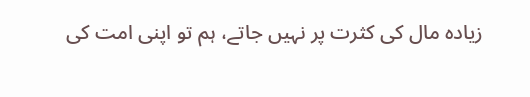زیادہ مال کی کثرت پر نہیں جاتے، ہم تو اپنی امت کی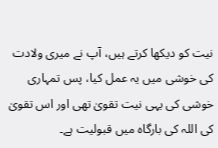نیت کو دیکھا کرتے ہیں، آپ نے میری ولادت کی خوشی میں یہ عمل کیا، پس تمہاری خوشی کی یہی نیت تقویٰ تھی اور اس تقویٰ کی اللہ کی بارگاہ میں قبولیت ہے۔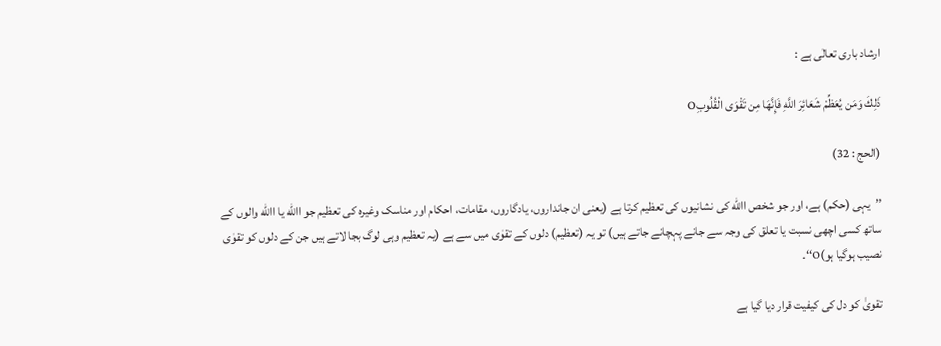ارشاد باری تعالٰی ہے :

ذَلِكَ وَمَن يُعَظِّمْ شَعَائِرَ اللَّهِ فَإِنَّهَا مِن تَقْوَى الْقُلُوبِO

(الحج : 32)

’’یہی (حکم) ہے، اور جو شخص االله کی نشانیوں کی تعظیم کرتا ہے (یعنی ان جانداروں، یادگاروں، مقامات، احکام اور مناسک وغیرہ کی تعظیم جو االله یا االله والوں کے ساتھ کسی اچھی نسبت یا تعلق کی وجہ سے جانے پہچانے جاتے ہیں) تو یہ (تعظیم) دلوں کے تقوٰی میں سے ہے (یہ تعظیم وہی لوگ بجا لاتے ہیں جن کے دلوں کو تقوٰی نصیب ہوگیا ہو)o‘‘۔

تقویٰ کو دل کی کیفیت قرار دیا گیا ہے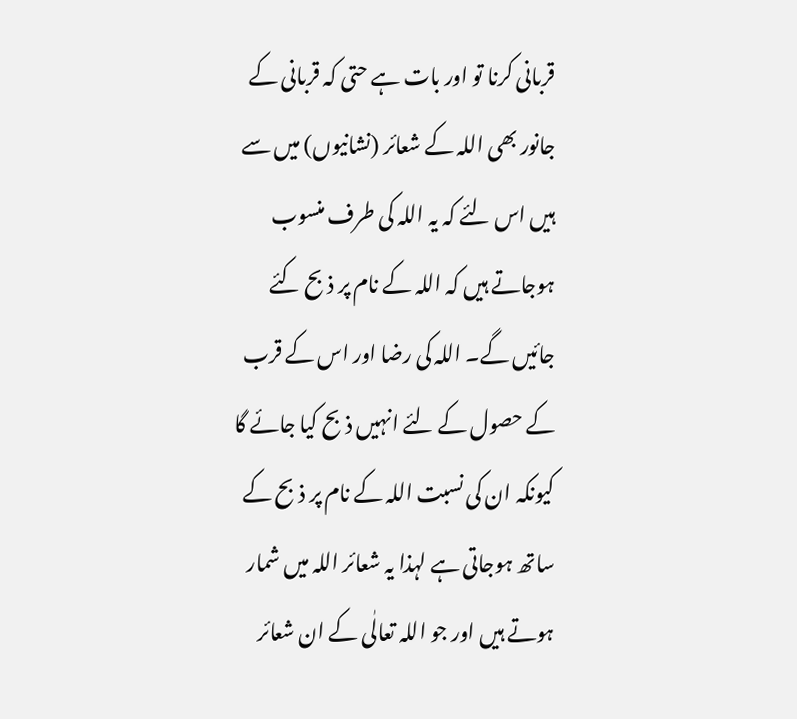قربانی کرنا تو اور بات ہے حتی کہ قربانی کے جانور بھی اللہ کے شعائر (نشانیوں) میں سے ہیں اس لئے کہ یہ اللہ کی طرف منسوب ہوجاتے ہیں کہ اللہ کے نام پر ذبح کئے جائیں گے۔ اللہ کی رضا اور اس کے قرب کے حصول کے لئے انہیں ذبح کیا جائے گا کیونکہ ان کی نسبت اللہ کے نام پر ذبح کے ساتھ ہوجاتی ہے لہذا یہ شعائر اللہ میں شمار ہوتے ہیں اور جو اللہ تعالٰی کے ان شعائر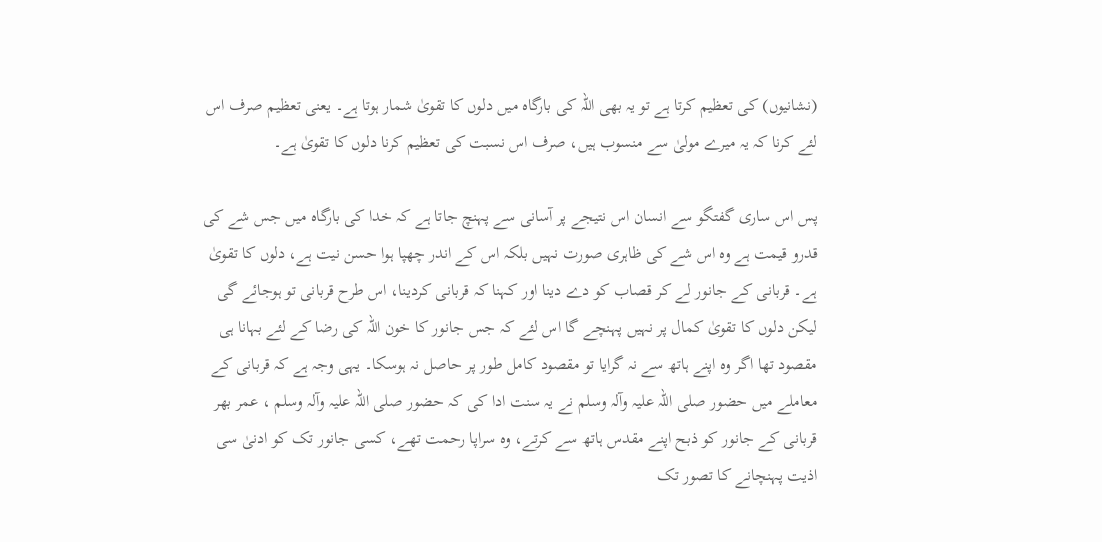(نشانیوں) کی تعظیم کرتا ہے تو یہ بھی اللہ کی بارگاہ میں دلوں کا تقویٰ شمار ہوتا ہے۔ یعنی تعظیم صرف اس لئے کرنا کہ یہ میرے مولیٰ سے منسوب ہیں، صرف اس نسبت کی تعظیم کرنا دلوں کا تقویٰ ہے۔

پس اس ساری گفتگو سے انسان اس نتیجے پر آسانی سے پہنچ جاتا ہے کہ خدا کی بارگاہ میں جس شے کی قدرو قیمت ہے وہ اس شے کی ظاہری صورت نہیں بلکہ اس کے اندر چھپا ہوا حسن نیت ہے، دلوں کا تقویٰ ہے۔ قربانی کے جانور لے کر قصاب کو دے دینا اور کہنا کہ قربانی کردینا، اس طرح قربانی تو ہوجائے گی لیکن دلوں کا تقویٰ کمال پر نہیں پہنچے گا اس لئے کہ جس جانور کا خون اللہ کی رضا کے لئے بہانا ہی مقصود تھا اگر وہ اپنے ہاتھ سے نہ گرایا تو مقصود کامل طور پر حاصل نہ ہوسکا۔ یہی وجہ ہے کہ قربانی کے معاملے میں حضور صلی اللہ علیہ وآلہ وسلم نے یہ سنت ادا کی کہ حضور صلی اللہ علیہ وآلہ وسلم ، عمر بھر قربانی کے جانور کو ذبح اپنے مقدس ہاتھ سے کرتے، وہ سراپا رحمت تھے، کسی جانور تک کو ادنیٰ سی اذیت پہنچانے کا تصور تک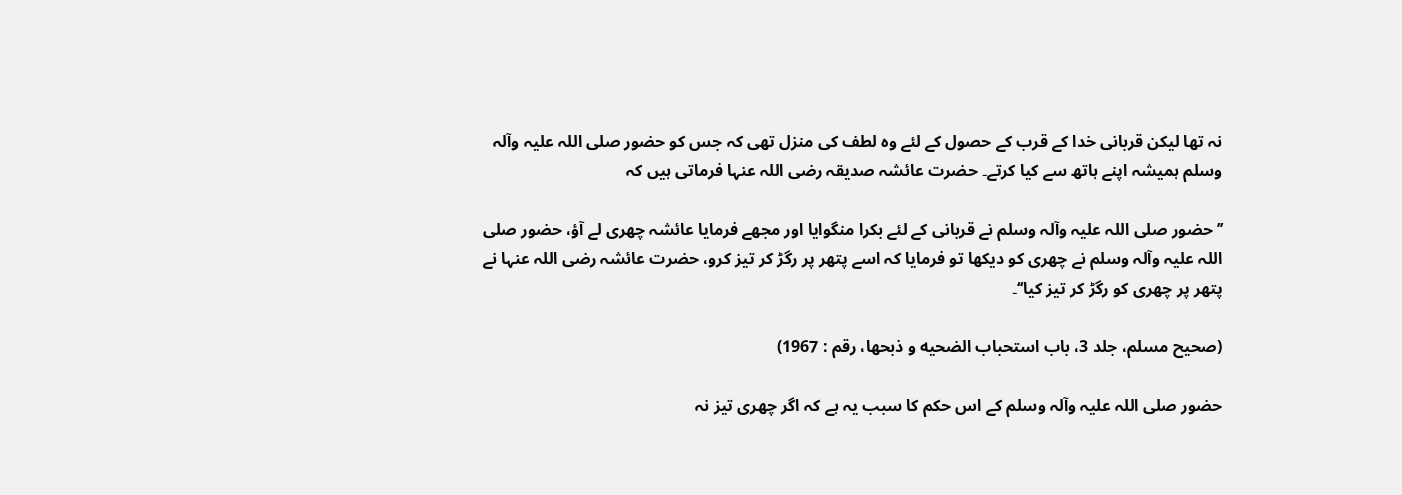نہ تھا لیکن قربانی خدا کے قرب کے حصول کے لئے وہ لطف کی منزل تھی کہ جس کو حضور صلی اللہ علیہ وآلہ وسلم ہمیشہ اپنے ہاتھ سے کیا کرتے۔ حضرت عائشہ صدیقہ رضی اللہ عنہا فرماتی ہیں کہ

’’حضور صلی اللہ علیہ وآلہ وسلم نے قربانی کے لئے بکرا منگوایا اور مجھے فرمایا عائشہ چھری لے آؤ، حضور صلی اللہ علیہ وآلہ وسلم نے چھری کو دیکھا تو فرمایا کہ اسے پتھر پر رگڑ کر تیز کرو، حضرت عائشہ رضی اللہ عنہا نے پتھر پر چھری کو رگڑ کر تیز کیا‘‘۔

(صحيح مسلم، جلد 3، باب استحباب الضحيه و ذبحها، رقم : 1967)

حضور صلی اللہ علیہ وآلہ وسلم کے اس حکم کا سبب یہ ہے کہ اگر چھری تیز نہ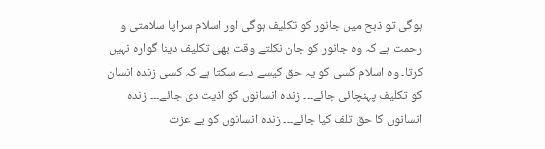ہوگی تو ذبح میں جانور کو تکلیف ہوگی اور اسلام سراپا سلامتی و رحمت ہے کہ وہ جانور کو جان نکلتے وقت بھی تکلیف دینا گوارہ نہیں کرتا۔ وہ اسلام کسی کو یہ حق کیسے دے سکتا ہے کہ کسی زندہ انسان کو تکلیف پہنچائی جائے۔۔۔ زندہ انسانوں کو اذیت دی جائے۔۔۔ زندہ انسانوں کا حق تلف کیا جائے۔۔۔ زندہ انسانوں کو بے عزت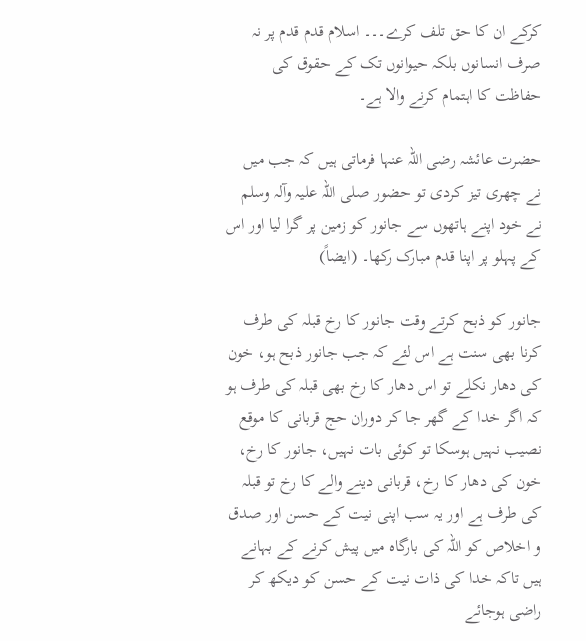کرکے ان کا حق تلف کرے۔۔۔ اسلام قدم قدم پر نہ صرف انسانوں بلکہ حیوانوں تک کے حقوق کی حفاظت کا اہتمام کرنے والا ہے۔

حضرت عائشہ رضی اللہ عنہا فرماتی ہیں کہ جب میں نے چھری تیز کردی تو حضور صلی اللہ علیہ وآلہ وسلم نے خود اپنے ہاتھوں سے جانور کو زمین پر گرا لیا اور اس کے پہلو پر اپنا قدم مبارک رکھا۔ (ایضاً)

جانور کو ذبح کرتے وقت جانور کا رخ قبلہ کی طرف کرنا بھی سنت ہے اس لئے کہ جب جانور ذبح ہو، خون کی دھار نکلے تو اس دھار کا رخ بھی قبلہ کی طرف ہو کہ اگر خدا کے گھر جا کر دوران حج قربانی کا موقع نصیب نہیں ہوسکا تو کوئی بات نہیں، جانور کا رخ، خون کی دھار کا رخ، قربانی دینے والے کا رخ تو قبلہ کی طرف ہے اور یہ سب اپنی نیت کے حسن اور صدق و اخلاص کو اللہ کی بارگاہ میں پیش کرنے کے بہانے ہیں تاکہ خدا کی ذات نیت کے حسن کو دیکھ کر راضی ہوجائے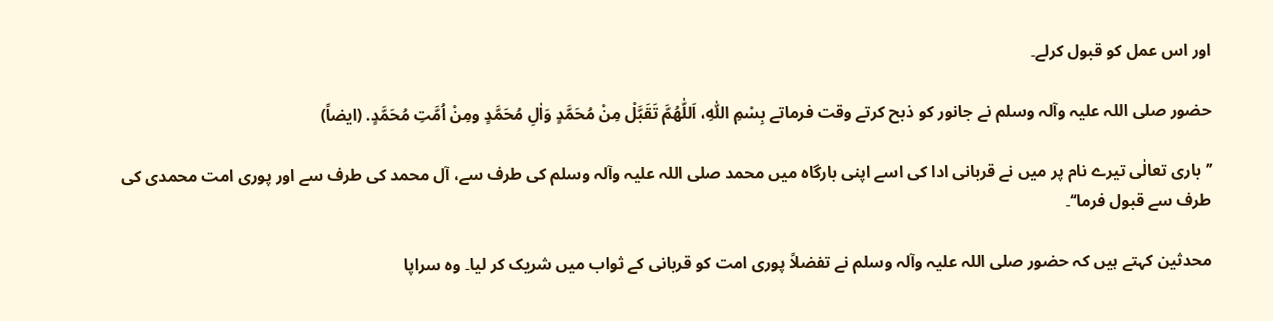اور اس عمل کو قبول کرلے۔

حضور صلی اللہ علیہ وآلہ وسلم نے جانور کو ذبح کرتے وقت فرماتے بِسْمِ اللّٰهِ، اَللّٰهُمَّ تَقَبَّلْ مِنْ مُحَمَّدٍ وَاٰلِ مُحَمَّدٍ ومِنْ اُمَّتِ مُحَمَّدٍ. (ایضاً)

’’باری تعالٰی تیرے نام پر میں نے قربانی ادا کی اسے اپنی بارگاہ میں محمد صلی اللہ علیہ وآلہ وسلم کی طرف سے، آل محمد کی طرف سے اور پوری امت محمدی کی طرف سے قبول فرما‘‘۔

محدثین کہتے ہیں کہ حضور صلی اللہ علیہ وآلہ وسلم نے تفضلاً پوری امت کو قربانی کے ثواب میں شریک کر لیا۔ وہ سراپا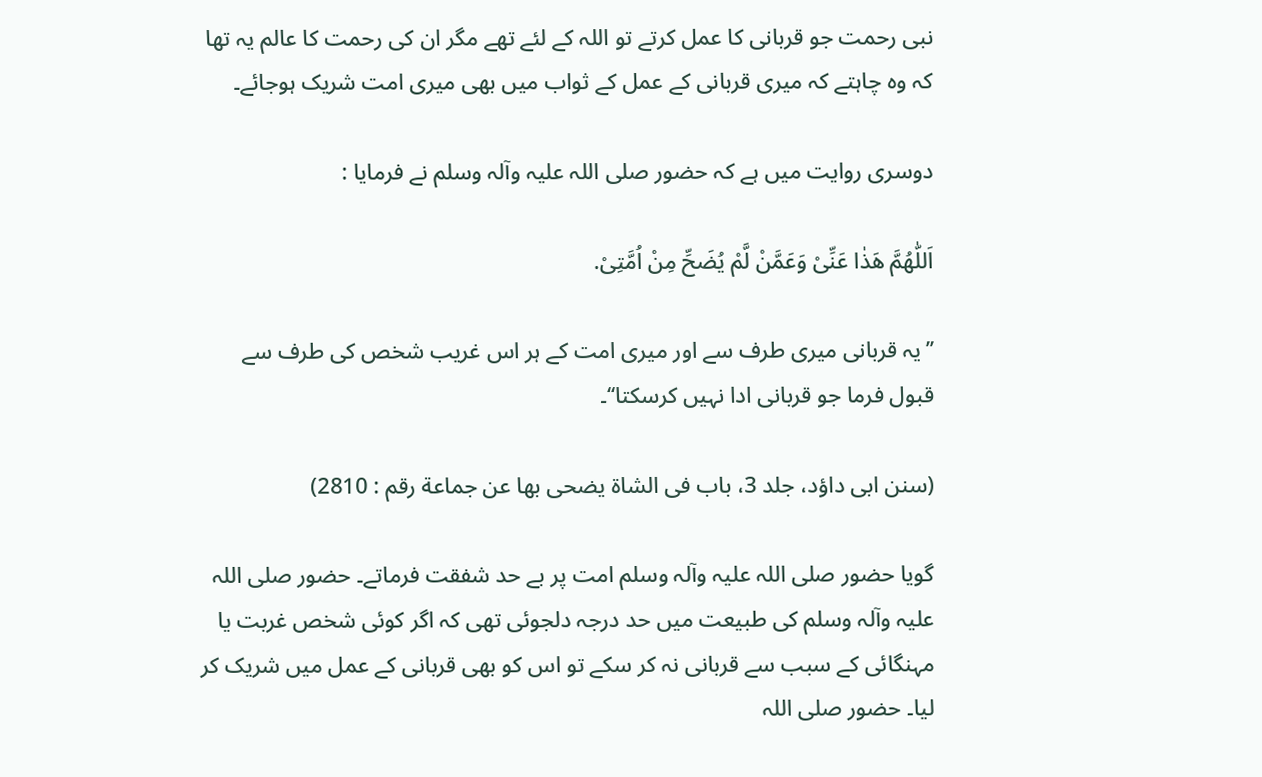نبی رحمت جو قربانی کا عمل کرتے تو اللہ کے لئے تھے مگر ان کی رحمت کا عالم یہ تھا کہ وہ چاہتے کہ میری قربانی کے عمل کے ثواب میں بھی میری امت شریک ہوجائے۔

دوسری روایت میں ہے کہ حضور صلی اللہ علیہ وآلہ وسلم نے فرمایا :

اَللّٰهُمَّ هَذٰا عَنِّیْ وَعَمَّنْ لَّمْ يُضَحِّ مِنْ اُمَّتِیْ.

’’یہ قربانی میری طرف سے اور میری امت کے ہر اس غریب شخص کی طرف سے قبول فرما جو قربانی ادا نہیں کرسکتا‘‘۔

(سنن ابی داؤد، جلد 3، باب فی الشاة يضحی بها عن جماعة رقم : 2810)

گویا حضور صلی اللہ علیہ وآلہ وسلم امت پر بے حد شفقت فرماتے۔ حضور صلی اللہ علیہ وآلہ وسلم کی طبیعت میں حد درجہ دلجوئی تھی کہ اگر کوئی شخص غربت یا مہنگائی کے سبب سے قربانی نہ کر سکے تو اس کو بھی قربانی کے عمل میں شریک کر لیا۔ حضور صلی اللہ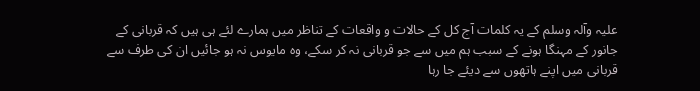علیہ وآلہ وسلم کے یہ کلمات آج کل کے حالات و واقعات کے تناظر میں ہمارے لئے ہی ہیں کہ قربانی کے جانور کے مہنگا ہونے کے سبب ہم میں سے جو قربانی نہ کر سکے، وہ مایوس نہ ہو جائیں ان کی طرف سے قربانی میں اپنے ہاتھوں سے دیئے جا رہا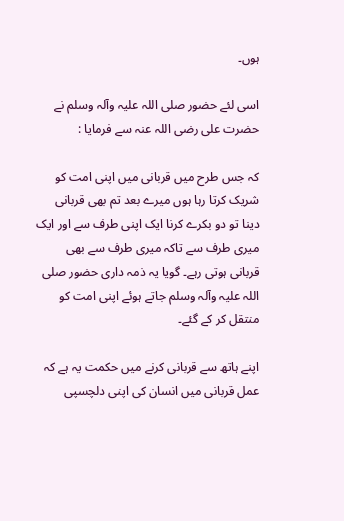ہوں۔

اسی لئے حضور صلی اللہ علیہ وآلہ وسلم نے حضرت علی رضی اللہ عنہ سے فرمایا :

کہ جس طرح میں قربانی میں اپنی امت کو شریک کرتا رہا ہوں میرے بعد تم بھی قربانی دینا تو دو بکرے کرنا ایک اپنی طرف سے اور ایک میری طرف سے تاکہ میری طرف سے بھی قربانی ہوتی رہے۔ گویا یہ ذمہ داری حضور صلی اللہ علیہ وآلہ وسلم جاتے ہوئے اپنی امت کو منتقل کر کے گئے۔

اپنے ہاتھ سے قربانی کرنے میں حکمت یہ ہے کہ عمل قربانی میں انسان کی اپنی دلچسپی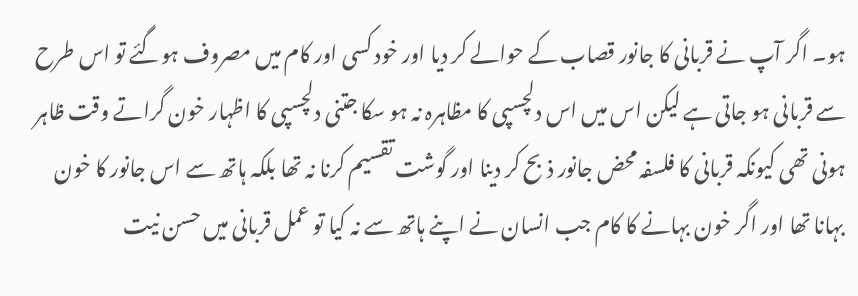ہو۔ اگر آپ نے قربانی کا جانور قصاب کے حوالے کر دیا اور خود کسی اور کام میں مصروف ہوگئے تو اس طرح سے قربانی ہو جاتی ہے لیکن اس میں اس دلچسپی کا مظاہرہ نہ ہو سکا جتنی دلچسپی کا اظہار خون گراتے وقت ظاہر ہونی تھی کیونکہ قربانی کا فلسفہ محض جانور ذبح کر دینا اور گوشت تقسیم کرنا نہ تھا بلکہ ہاتھ سے اس جانور کا خون بہانا تھا اور اگر خون بہانے کا کام جب انسان نے اپنے ہاتھ سے نہ کیا تو عمل قربانی میں حسن نیت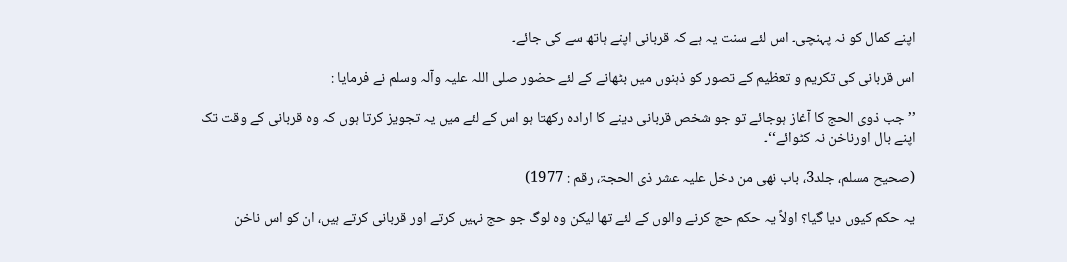اپنے کمال کو نہ پہنچی۔ اس لئے سنت یہ ہے کہ قربانی اپنے ہاتھ سے کی جائے۔

اس قربانی کی تکریم و تعظیم کے تصور کو ذہنوں میں بٹھانے کے لئے حضور صلی اللہ علیہ وآلہ وسلم نے فرمایا :

’’جب ذوی الحج کا آغاز ہوجائے تو جو شخص قربانی دینے کا ارادہ رکھتا ہو اس کے لئے میں یہ تجویز کرتا ہوں کہ وہ قربانی کے وقت تک اپنے بال اورناخن نہ کٹوائے‘‘۔

(صحیح مسلم، جلد3، باب نھی من دخل علیہ عشر ذی الحجۃ، رقم : 1977)

یہ حکم کیوں دیا گیا؟ اولاً یہ حکم حج کرنے والوں کے لئے تھا لیکن وہ لوگ جو حج نہیں کرتے اور قربانی کرتے ہیں، ان کو اس ناخن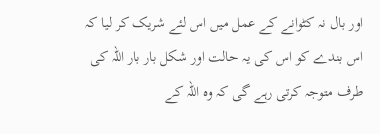اور بال نہ کٹوانے کے عمل میں اس لئے شریک کر لیا کہ اس بندے کو اس کی یہ حالت اور شکل بار بار اللہ کی طرف متوجہ کرتی رہے گی کہ وہ اللہ کے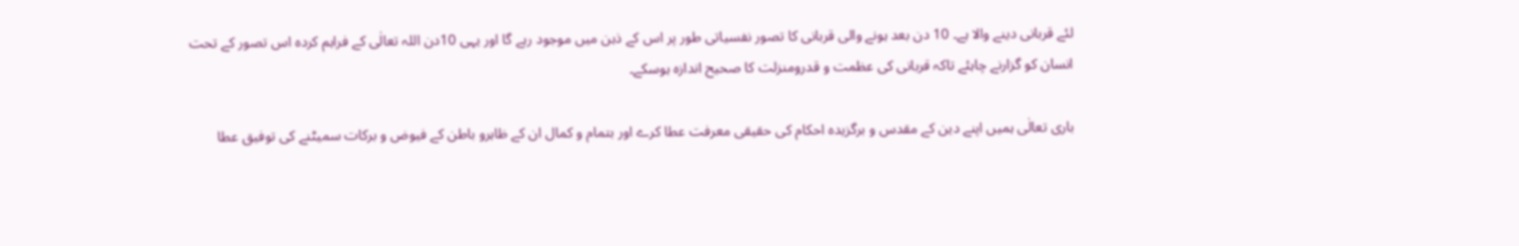لئے قربانی دینے والا ہے۔ 10 دن بعد ہونے والی قربانی کا تصور نفسیاتی طور پر اس کے ذہن میں موجود رہے گا اور یہی 10دن اللہ تعالٰی کے فراہم کردہ اس تصور کے تحت انسان کو گزارنے چاہئے تاکہ قربانی کی عظمت و قدرومنزلت کا صحیح اندازہ ہوسکے۔

باری تعالٰی ہمیں اپنے دین کے مقدس و برگزیدہ احکام کی حقیقی معرفت عطا کرے اور بتمام و کمال ان کے ظاہرو باطن کے فیوض و برکات سمیٹنے کی توفیق عطا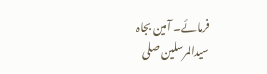فرمائے۔ آمین بجاہ سیدالمرسلین صلی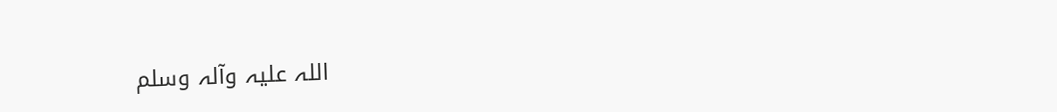اللہ علیہ وآلہ وسلم